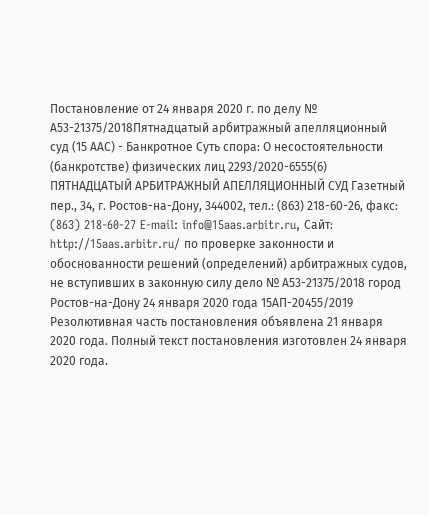Постановление от 24 января 2020 г. по делу № А53-21375/2018Пятнадцатый арбитражный апелляционный суд (15 ААС) - Банкротное Суть спора: О несостоятельности (банкротстве) физических лиц 2293/2020-6555(6) ПЯТНАДЦАТЫЙ АРБИТРАЖНЫЙ АПЕЛЛЯЦИОННЫЙ СУД Газетный пер., 34, г. Ростов-на-Дону, 344002, тел.: (863) 218-60-26, факс: (863) 218-60-27 E-mail: info@15aas.arbitr.ru, Сайт: http://15aas.arbitr.ru/ по проверке законности и обоснованности решений (определений) арбитражных судов, не вступивших в законную силу дело № А53-21375/2018 город Ростов-на-Дону 24 января 2020 года 15АП-20455/2019 Резолютивная часть постановления объявлена 21 января 2020 года. Полный текст постановления изготовлен 24 января 2020 года.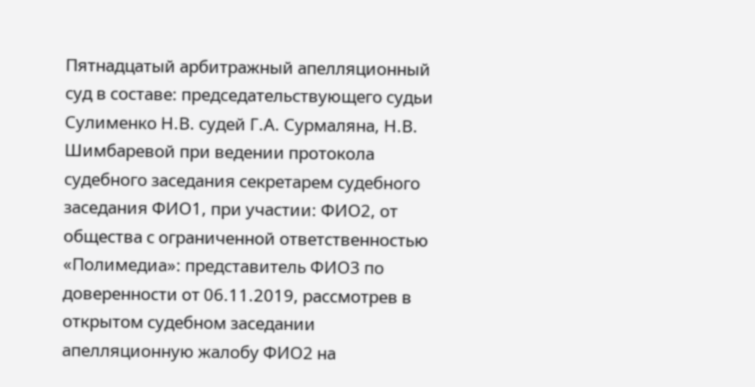Пятнадцатый арбитражный апелляционный суд в составе: председательствующего судьи Сулименко Н.В. судей Г.А. Сурмаляна, Н.В. Шимбаревой при ведении протокола судебного заседания секретарем судебного заседания ФИО1, при участии: ФИО2, от общества с ограниченной ответственностью «Полимедиа»: представитель ФИО3 по доверенности от 06.11.2019, рассмотрев в открытом судебном заседании апелляционную жалобу ФИО2 на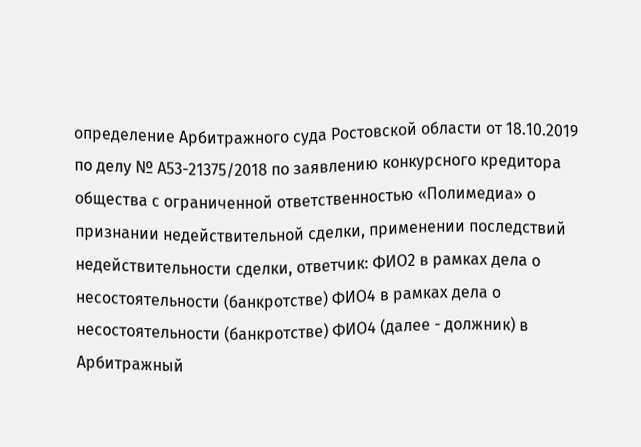определение Арбитражного суда Ростовской области от 18.10.2019 по делу № А53-21375/2018 по заявлению конкурсного кредитора общества с ограниченной ответственностью «Полимедиа» о признании недействительной сделки, применении последствий недействительности сделки, ответчик: ФИО2 в рамках дела о несостоятельности (банкротстве) ФИО4 в рамках дела о несостоятельности (банкротстве) ФИО4 (далее - должник) в Арбитражный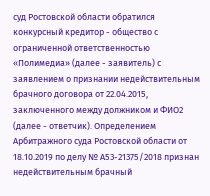суд Ростовской области обратился конкурсный кредитор - общество с ограниченной ответственностью «Полимедиа» (далее - заявитель) с заявлением о признании недействительным брачного договора от 22.04.2015, заключенного между должником и ФИО2 (далее - ответчик). Определением Арбитражного суда Ростовской области от 18.10.2019 по делу № А53-21375/2018 признан недействительным брачный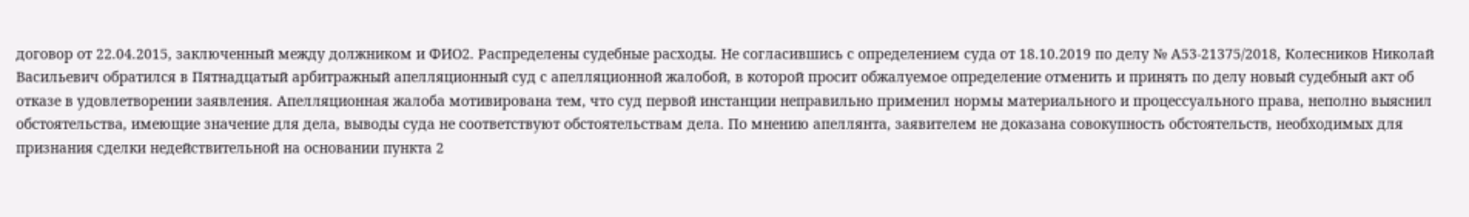договор от 22.04.2015, заключенный между должником и ФИО2. Распределены судебные расходы. Не согласившись с определением суда от 18.10.2019 по делу № А53-21375/2018, Колесников Николай Васильевич обратился в Пятнадцатый арбитражный апелляционный суд с апелляционной жалобой, в которой просит обжалуемое определение отменить и принять по делу новый судебный акт об отказе в удовлетворении заявления. Апелляционная жалоба мотивирована тем, что суд первой инстанции неправильно применил нормы материального и процессуального права, неполно выяснил обстоятельства, имеющие значение для дела, выводы суда не соответствуют обстоятельствам дела. По мнению апеллянта, заявителем не доказана совокупность обстоятельств, необходимых для признания сделки недействительной на основании пункта 2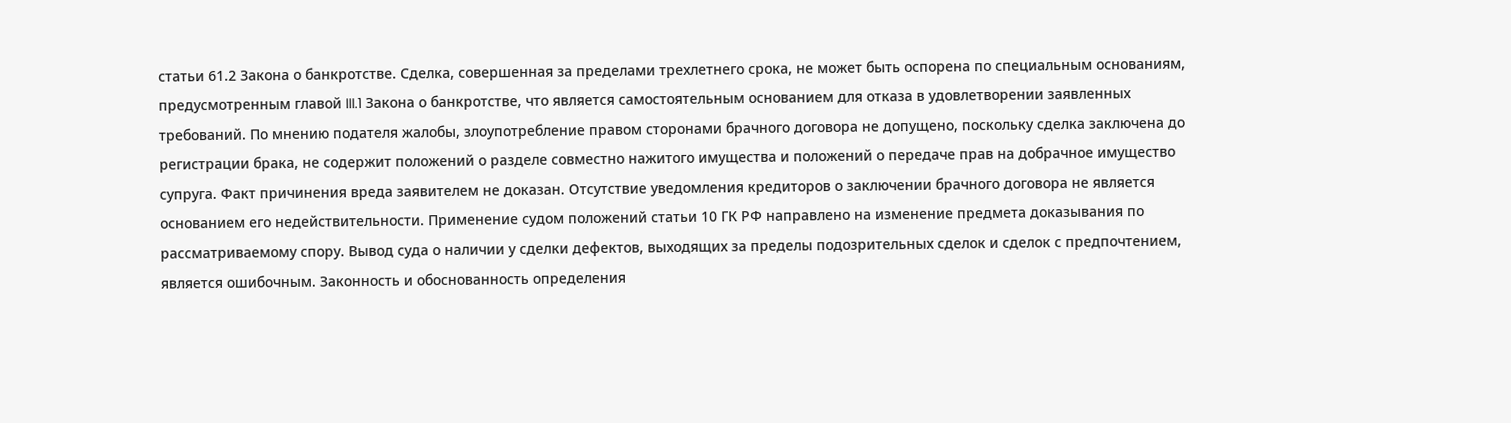статьи 61.2 Закона о банкротстве. Сделка, совершенная за пределами трехлетнего срока, не может быть оспорена по специальным основаниям, предусмотренным главой III.1 Закона о банкротстве, что является самостоятельным основанием для отказа в удовлетворении заявленных требований. По мнению подателя жалобы, злоупотребление правом сторонами брачного договора не допущено, поскольку сделка заключена до регистрации брака, не содержит положений о разделе совместно нажитого имущества и положений о передаче прав на добрачное имущество супруга. Факт причинения вреда заявителем не доказан. Отсутствие уведомления кредиторов о заключении брачного договора не является основанием его недействительности. Применение судом положений статьи 10 ГК РФ направлено на изменение предмета доказывания по рассматриваемому спору. Вывод суда о наличии у сделки дефектов, выходящих за пределы подозрительных сделок и сделок с предпочтением, является ошибочным. Законность и обоснованность определения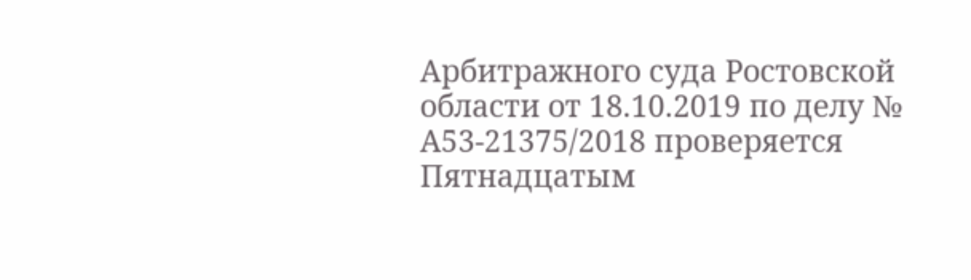Арбитражного суда Ростовской области от 18.10.2019 по делу № А53-21375/2018 проверяется Пятнадцатым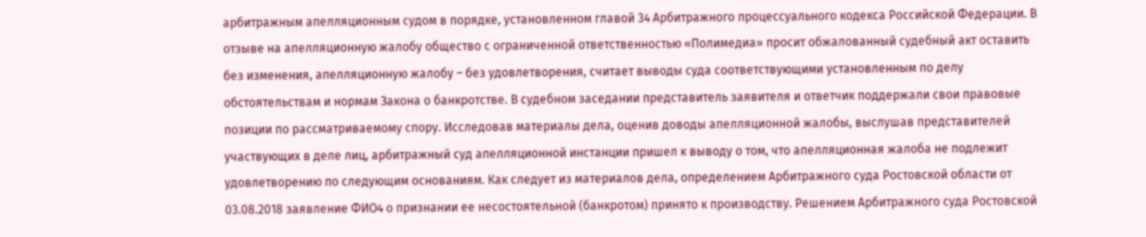арбитражным апелляционным судом в порядке, установленном главой 34 Арбитражного процессуального кодекса Российской Федерации. В отзыве на апелляционную жалобу общество с ограниченной ответственностью «Полимедиа» просит обжалованный судебный акт оставить без изменения, апелляционную жалобу – без удовлетворения, считает выводы суда соответствующими установленным по делу обстоятельствам и нормам Закона о банкротстве. В судебном заседании представитель заявителя и ответчик поддержали свои правовые позиции по рассматриваемому спору. Исследовав материалы дела, оценив доводы апелляционной жалобы, выслушав представителей участвующих в деле лиц, арбитражный суд апелляционной инстанции пришел к выводу о том, что апелляционная жалоба не подлежит удовлетворению по следующим основаниям. Как следует из материалов дела, определением Арбитражного суда Ростовской области от 03.08.2018 заявление ФИО4 о признании ее несостоятельной (банкротом) принято к производству. Решением Арбитражного суда Ростовской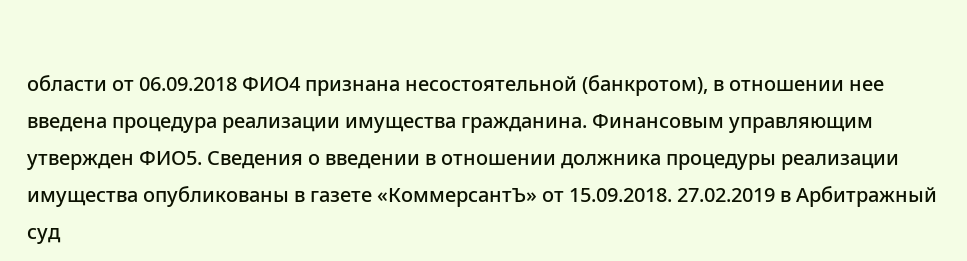области от 06.09.2018 ФИО4 признана несостоятельной (банкротом), в отношении нее введена процедура реализации имущества гражданина. Финансовым управляющим утвержден ФИО5. Сведения о введении в отношении должника процедуры реализации имущества опубликованы в газете «КоммерсантЪ» от 15.09.2018. 27.02.2019 в Арбитражный суд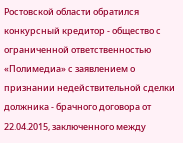Ростовской области обратился конкурсный кредитор - общество с ограниченной ответственностью «Полимедиа» с заявлением о признании недействительной сделки должника - брачного договора от 22.04.2015, заключенного между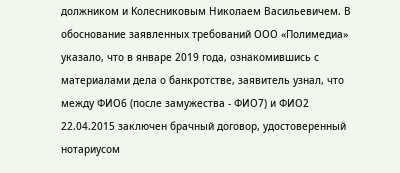должником и Колесниковым Николаем Васильевичем. В обоснование заявленных требований ООО «Полимедиа» указало, что в январе 2019 года, ознакомившись с материалами дела о банкротстве, заявитель узнал, что между ФИО6 (после замужества - ФИО7) и ФИО2 22.04.2015 заключен брачный договор, удостоверенный нотариусом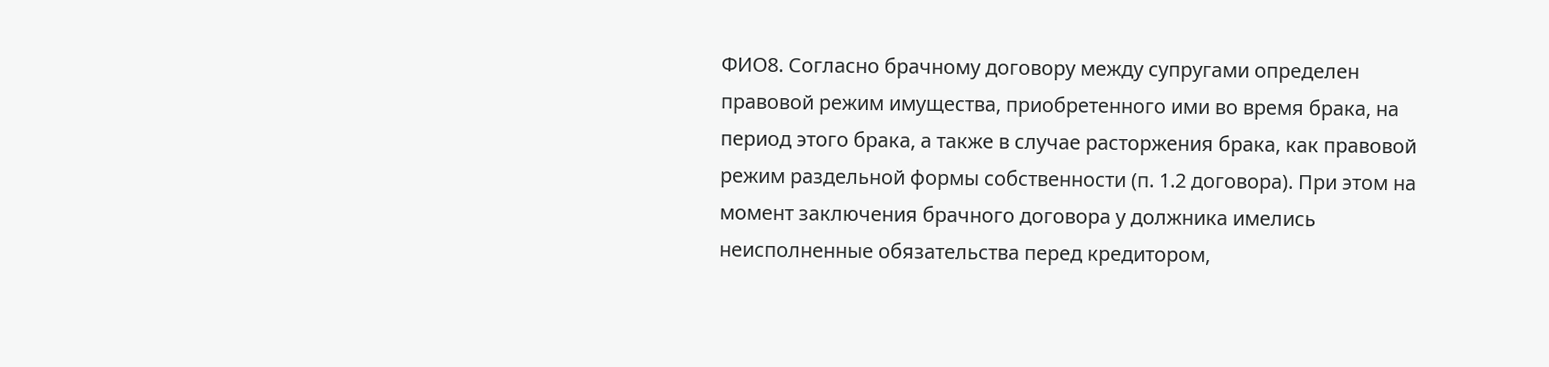ФИО8. Согласно брачному договору между супругами определен правовой режим имущества, приобретенного ими во время брака, на период этого брака, а также в случае расторжения брака, как правовой режим раздельной формы собственности (п. 1.2 договора). При этом на момент заключения брачного договора у должника имелись неисполненные обязательства перед кредитором,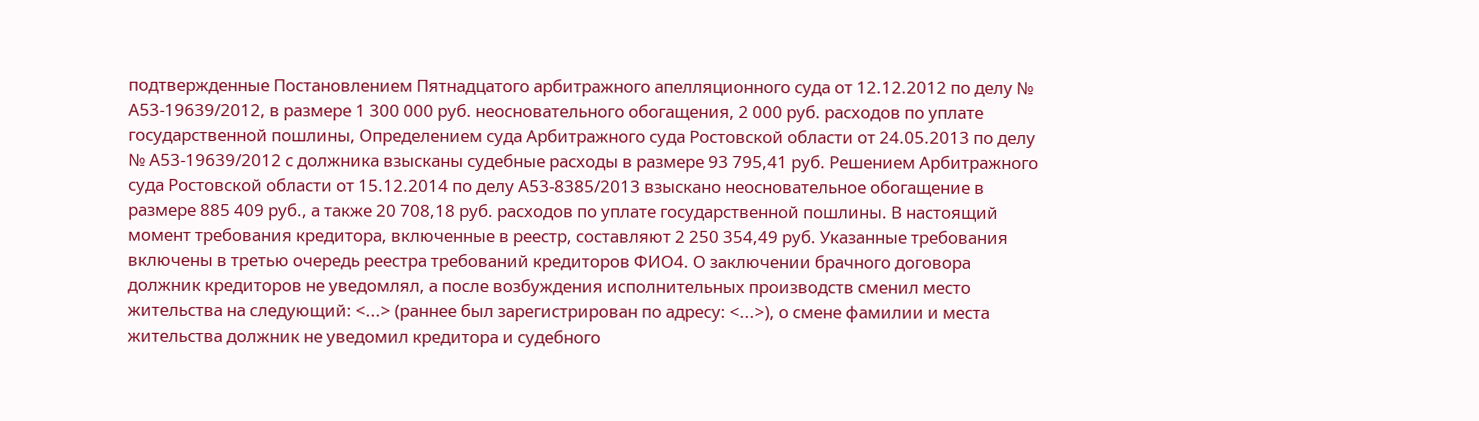подтвержденные Постановлением Пятнадцатого арбитражного апелляционного суда от 12.12.2012 по делу № А53-19639/2012, в размере 1 300 000 руб. неосновательного обогащения, 2 000 руб. расходов по уплате государственной пошлины, Определением суда Арбитражного суда Ростовской области от 24.05.2013 по делу № А53-19639/2012 с должника взысканы судебные расходы в размере 93 795,41 руб. Решением Арбитражного суда Ростовской области от 15.12.2014 по делу А53-8385/2013 взыскано неосновательное обогащение в размере 885 409 руб., а также 20 708,18 руб. расходов по уплате государственной пошлины. В настоящий момент требования кредитора, включенные в реестр, составляют 2 250 354,49 руб. Указанные требования включены в третью очередь реестра требований кредиторов ФИО4. О заключении брачного договора должник кредиторов не уведомлял, а после возбуждения исполнительных производств сменил место жительства на следующий: <...> (раннее был зарегистрирован по адресу: <...>), о смене фамилии и места жительства должник не уведомил кредитора и судебного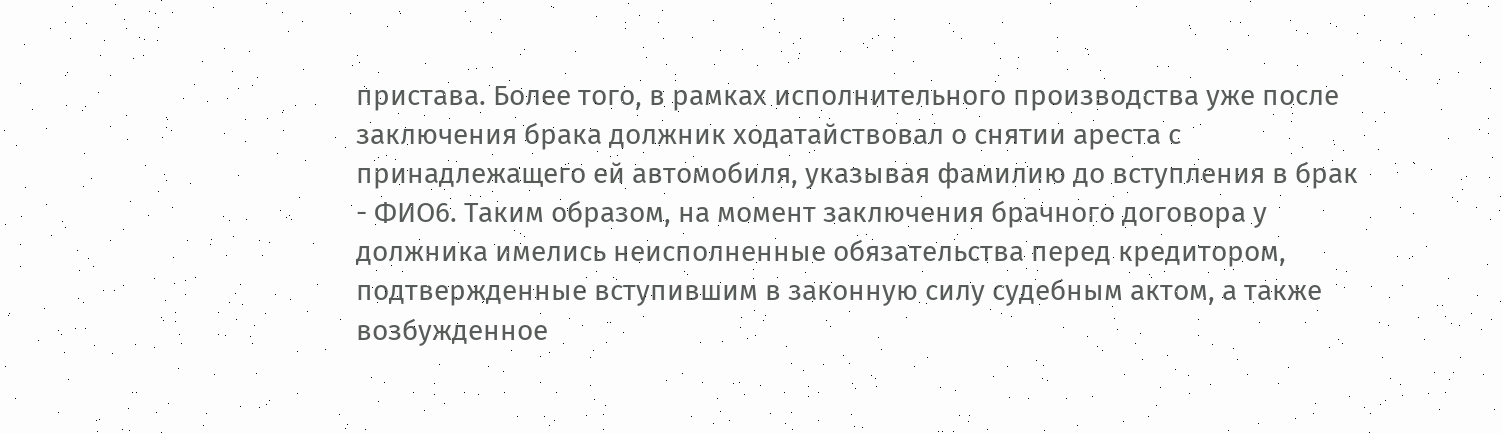пристава. Более того, в рамках исполнительного производства уже после заключения брака должник ходатайствовал о снятии ареста с принадлежащего ей автомобиля, указывая фамилию до вступления в брак - ФИО6. Таким образом, на момент заключения брачного договора у должника имелись неисполненные обязательства перед кредитором, подтвержденные вступившим в законную силу судебным актом, а также возбужденное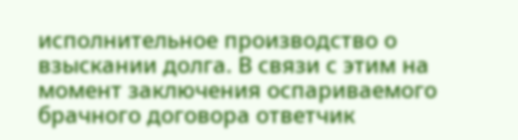исполнительное производство о взыскании долга. В связи с этим на момент заключения оспариваемого брачного договора ответчик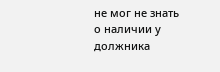не мог не знать о наличии у должника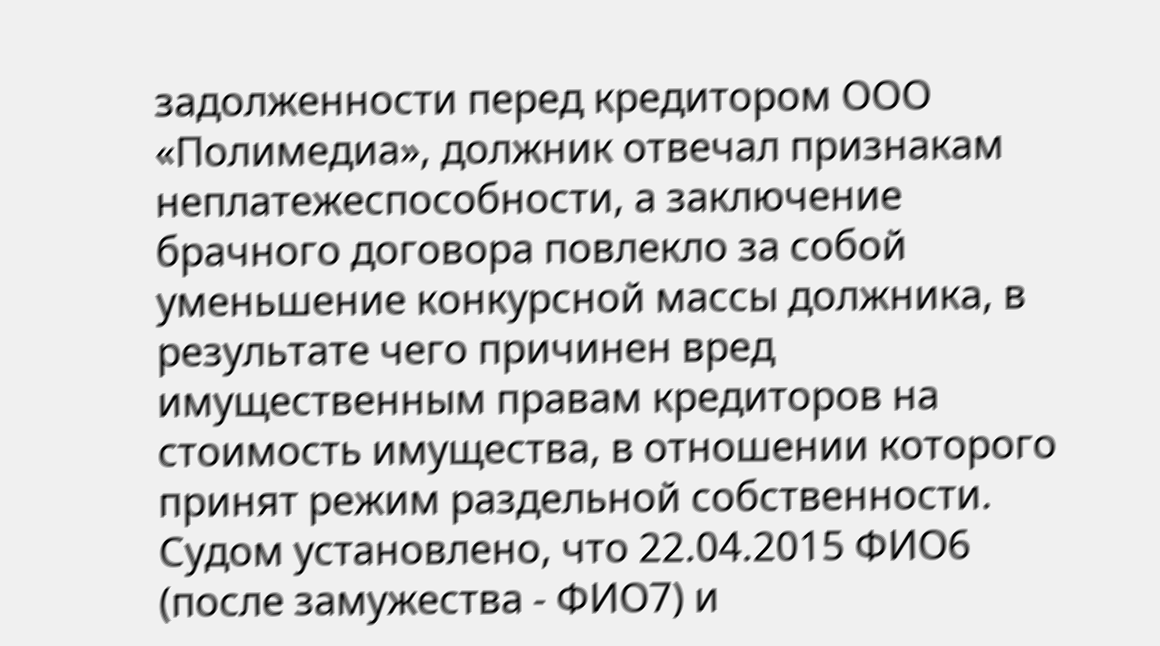задолженности перед кредитором ООО «Полимедиа», должник отвечал признакам неплатежеспособности, а заключение брачного договора повлекло за собой уменьшение конкурсной массы должника, в результате чего причинен вред имущественным правам кредиторов на стоимость имущества, в отношении которого принят режим раздельной собственности. Судом установлено, что 22.04.2015 ФИО6 (после замужества - ФИО7) и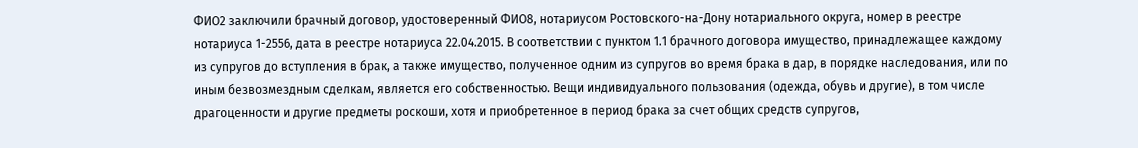ФИО2 заключили брачный договор, удостоверенный ФИО8, нотариусом Ростовского-на-Дону нотариального округа, номер в реестре нотариуса 1-2556, дата в реестре нотариуса 22.04.2015. В соответствии с пунктом 1.1 брачного договора имущество, принадлежащее каждому из супругов до вступления в брак, а также имущество, полученное одним из супругов во время брака в дар, в порядке наследования, или по иным безвозмездным сделкам, является его собственностью. Вещи индивидуального пользования (одежда, обувь и другие), в том числе драгоценности и другие предметы роскоши, хотя и приобретенное в период брака за счет общих средств супругов,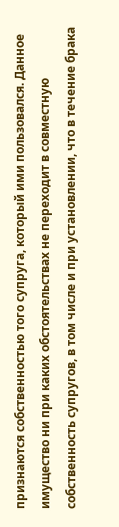признаются собственностью того супруга, который ими пользовался. Данное имущество ни при каких обстоятельствах не переходит в совместную собственность супругов, в том числе и при установлении, что в течение брака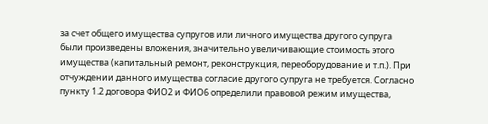за счет общего имущества супругов или личного имущества другого супруга были произведены вложения, значительно увеличивающие стоимость этого имущества (капитальный ремонт, реконструкция, переоборудование и т.п.). При отчуждении данного имущества согласие другого супруга не требуется. Согласно пункту 1.2 договора ФИО2 и ФИО6 определили правовой режим имущества,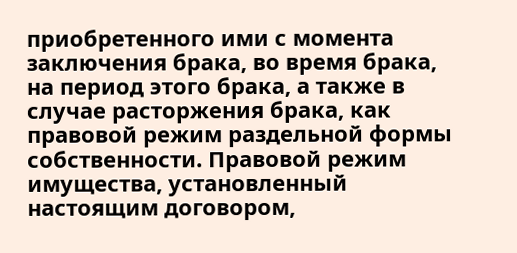приобретенного ими с момента заключения брака, во время брака, на период этого брака, а также в случае расторжения брака, как правовой режим раздельной формы собственности. Правовой режим имущества, установленный настоящим договором,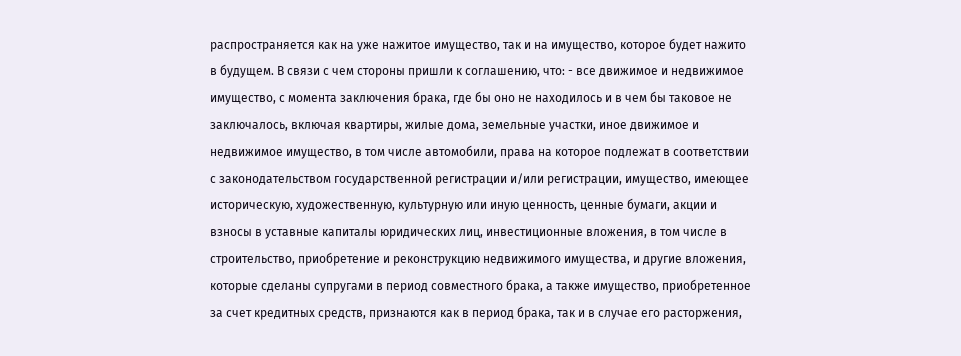распространяется как на уже нажитое имущество, так и на имущество, которое будет нажито в будущем. В связи с чем стороны пришли к соглашению, что: - все движимое и недвижимое имущество, с момента заключения брака, где бы оно не находилось и в чем бы таковое не заключалось, включая квартиры, жилые дома, земельные участки, иное движимое и недвижимое имущество, в том числе автомобили, права на которое подлежат в соответствии с законодательством государственной регистрации и/или регистрации, имущество, имеющее историческую, художественную, культурную или иную ценность, ценные бумаги, акции и взносы в уставные капиталы юридических лиц, инвестиционные вложения, в том числе в строительство, приобретение и реконструкцию недвижимого имущества, и другие вложения, которые сделаны супругами в период совместного брака, а также имущество, приобретенное за счет кредитных средств, признаются как в период брака, так и в случае его расторжения,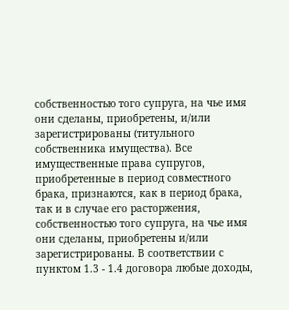собственностью того супруга, на чье имя они сделаны, приобретены, и/или зарегистрированы (титульного собственника имущества). Все имущественные права супругов, приобретенные в период совместного брака, признаются, как в период брака, так и в случае его расторжения, собственностью того супруга, на чье имя они сделаны, приобретены и/или зарегистрированы. В соответствии с пунктом 1.3 - 1.4 договора любые доходы,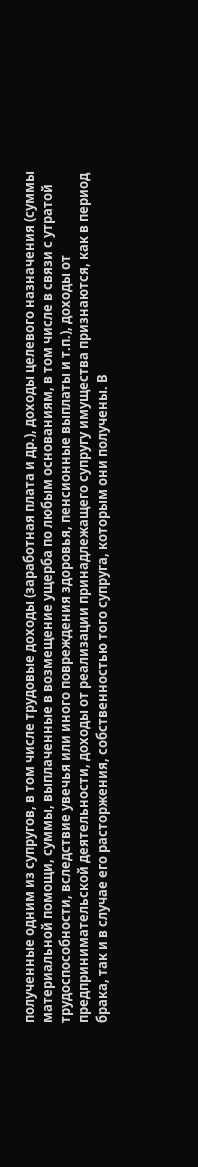полученные одним из супругов, в том числе трудовые доходы (заработная плата и др.), доходы целевого назначения (суммы материальной помощи, суммы, выплаченные в возмещение ущерба по любым основаниям, в том числе в связи с утратой трудоспособности, вследствие увечья или иного повреждения здоровья, пенсионные выплаты и т.п.), доходы от предпринимательской деятельности, доходы от реализации принадлежащего супругу имущества признаются, как в период брака, так и в случае его расторжения, собственностью того супруга, которым они получены. В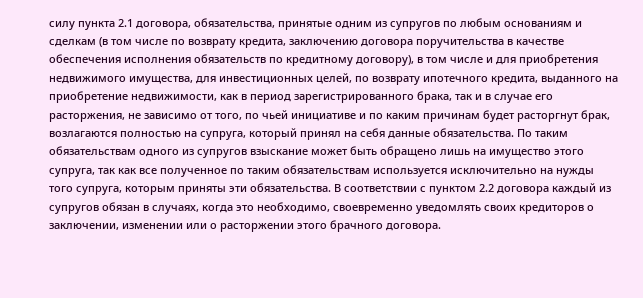силу пункта 2.1 договора, обязательства, принятые одним из супругов по любым основаниям и сделкам (в том числе по возврату кредита, заключению договора поручительства в качестве обеспечения исполнения обязательств по кредитному договору), в том числе и для приобретения недвижимого имущества, для инвестиционных целей, по возврату ипотечного кредита, выданного на приобретение недвижимости, как в период зарегистрированного брака, так и в случае его расторжения, не зависимо от того, по чьей инициативе и по каким причинам будет расторгнут брак, возлагаются полностью на супруга, который принял на себя данные обязательства. По таким обязательствам одного из супругов взыскание может быть обращено лишь на имущество этого супруга, так как все полученное по таким обязательствам используется исключительно на нужды того супруга, которым приняты эти обязательства. В соответствии с пунктом 2.2 договора каждый из супругов обязан в случаях, когда это необходимо, своевременно уведомлять своих кредиторов о заключении, изменении или о расторжении этого брачного договора.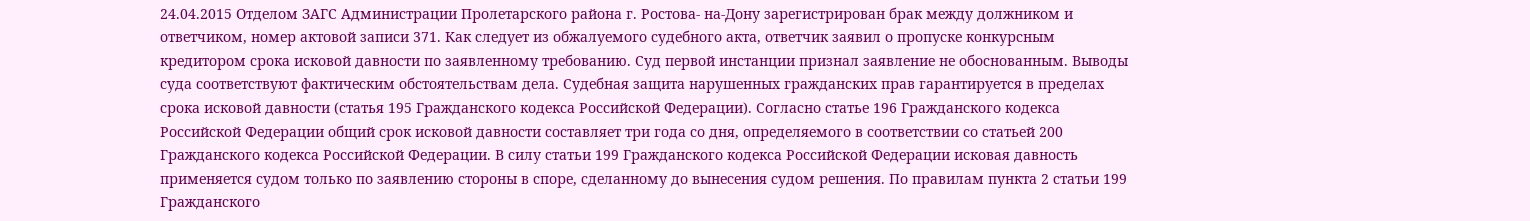24.04.2015 Отделом ЗАГС Администрации Пролетарского района г. Ростова- на-Дону зарегистрирован брак между должником и ответчиком, номер актовой записи 371. Как следует из обжалуемого судебного акта, ответчик заявил о пропуске конкурсным кредитором срока исковой давности по заявленному требованию. Суд первой инстанции признал заявление не обоснованным. Выводы суда соответствуют фактическим обстоятельствам дела. Судебная защита нарушенных гражданских прав гарантируется в пределах срока исковой давности (статья 195 Гражданского кодекса Российской Федерации). Согласно статье 196 Гражданского кодекса Российской Федерации общий срок исковой давности составляет три года со дня, определяемого в соответствии со статьей 200 Гражданского кодекса Российской Федерации. В силу статьи 199 Гражданского кодекса Российской Федерации исковая давность применяется судом только по заявлению стороны в споре, сделанному до вынесения судом решения. По правилам пункта 2 статьи 199 Гражданского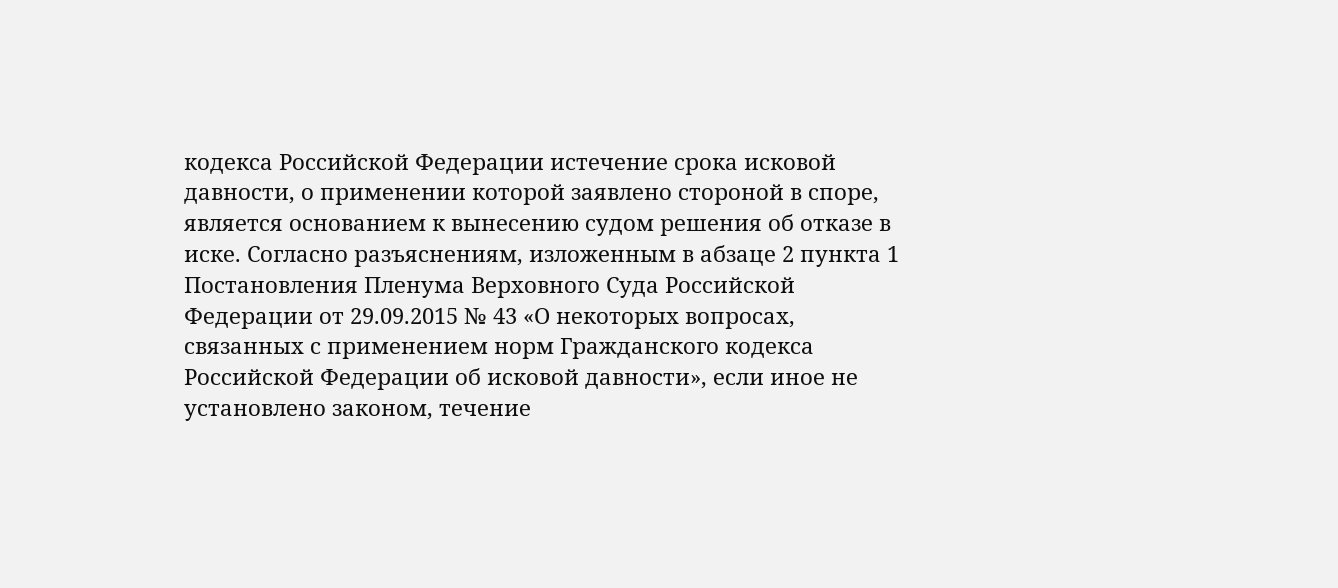кодекса Российской Федерации истечение срока исковой давности, о применении которой заявлено стороной в споре, является основанием к вынесению судом решения об отказе в иске. Согласно разъяснениям, изложенным в абзаце 2 пункта 1 Постановления Пленума Верховного Суда Российской Федерации от 29.09.2015 № 43 «О некоторых вопросах, связанных с применением норм Гражданского кодекса Российской Федерации об исковой давности», если иное не установлено законом, течение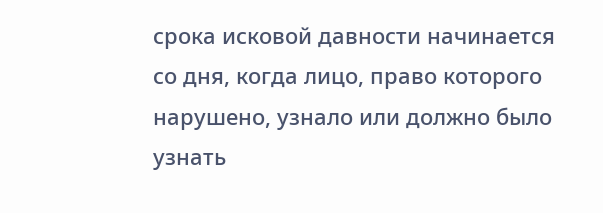срока исковой давности начинается со дня, когда лицо, право которого нарушено, узнало или должно было узнать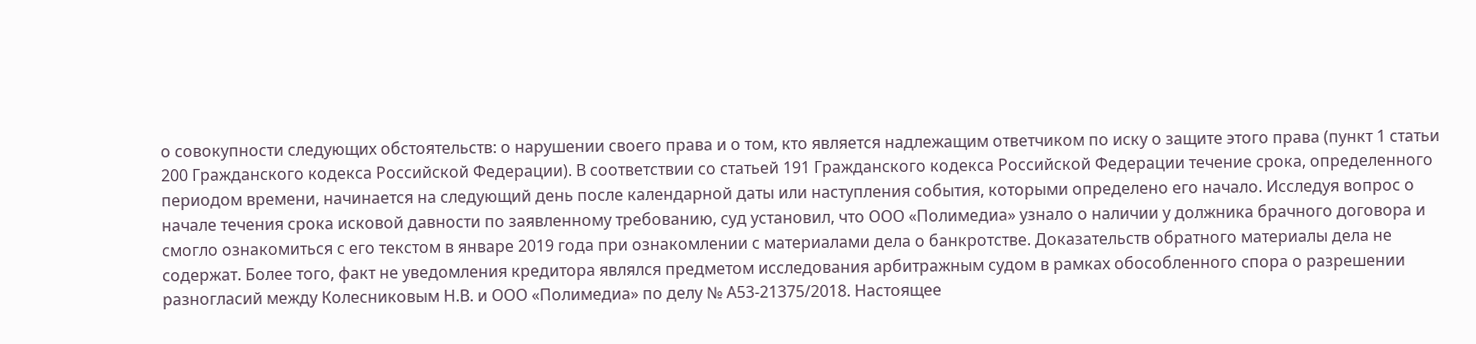о совокупности следующих обстоятельств: о нарушении своего права и о том, кто является надлежащим ответчиком по иску о защите этого права (пункт 1 статьи 200 Гражданского кодекса Российской Федерации). В соответствии со статьей 191 Гражданского кодекса Российской Федерации течение срока, определенного периодом времени, начинается на следующий день после календарной даты или наступления события, которыми определено его начало. Исследуя вопрос о начале течения срока исковой давности по заявленному требованию, суд установил, что ООО «Полимедиа» узнало о наличии у должника брачного договора и смогло ознакомиться с его текстом в январе 2019 года при ознакомлении с материалами дела о банкротстве. Доказательств обратного материалы дела не содержат. Более того, факт не уведомления кредитора являлся предметом исследования арбитражным судом в рамках обособленного спора о разрешении разногласий между Колесниковым Н.В. и ООО «Полимедиа» по делу № А53-21375/2018. Настоящее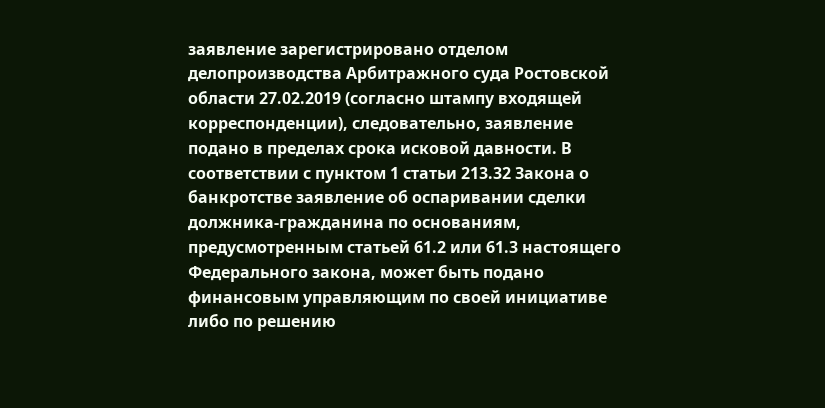заявление зарегистрировано отделом делопроизводства Арбитражного суда Ростовской области 27.02.2019 (согласно штампу входящей корреспонденции), следовательно, заявление подано в пределах срока исковой давности. В соответствии с пунктом 1 статьи 213.32 Закона о банкротстве заявление об оспаривании сделки должника-гражданина по основаниям, предусмотренным статьей 61.2 или 61.3 настоящего Федерального закона, может быть подано финансовым управляющим по своей инициативе либо по решению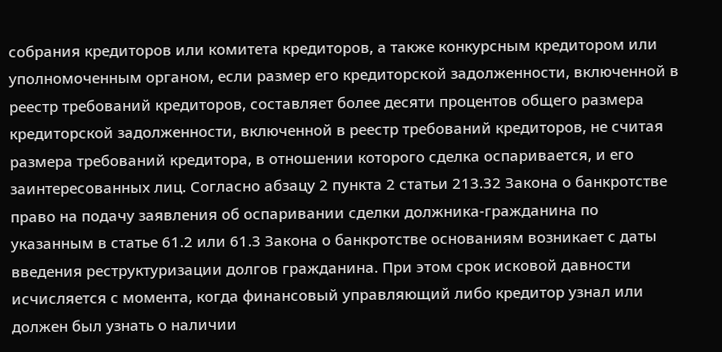собрания кредиторов или комитета кредиторов, а также конкурсным кредитором или уполномоченным органом, если размер его кредиторской задолженности, включенной в реестр требований кредиторов, составляет более десяти процентов общего размера кредиторской задолженности, включенной в реестр требований кредиторов, не считая размера требований кредитора, в отношении которого сделка оспаривается, и его заинтересованных лиц. Согласно абзацу 2 пункта 2 статьи 213.32 Закона о банкротстве право на подачу заявления об оспаривании сделки должника-гражданина по указанным в статье 61.2 или 61.3 Закона о банкротстве основаниям возникает с даты введения реструктуризации долгов гражданина. При этом срок исковой давности исчисляется с момента, когда финансовый управляющий либо кредитор узнал или должен был узнать о наличии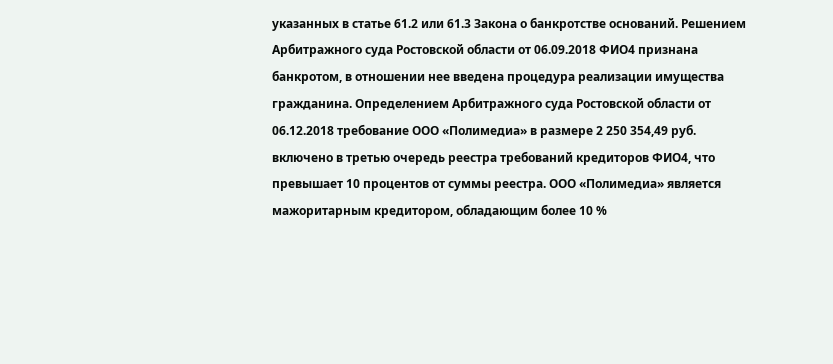указанных в статье 61.2 или 61.3 Закона о банкротстве оснований. Решением Арбитражного суда Ростовской области от 06.09.2018 ФИО4 признана банкротом, в отношении нее введена процедура реализации имущества гражданина. Определением Арбитражного суда Ростовской области от 06.12.2018 требование ООО «Полимедиа» в размере 2 250 354,49 руб. включено в третью очередь реестра требований кредиторов ФИО4, что превышает 10 процентов от суммы реестра. ООО «Полимедиа» является мажоритарным кредитором, обладающим более 10 %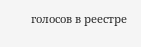голосов в реестре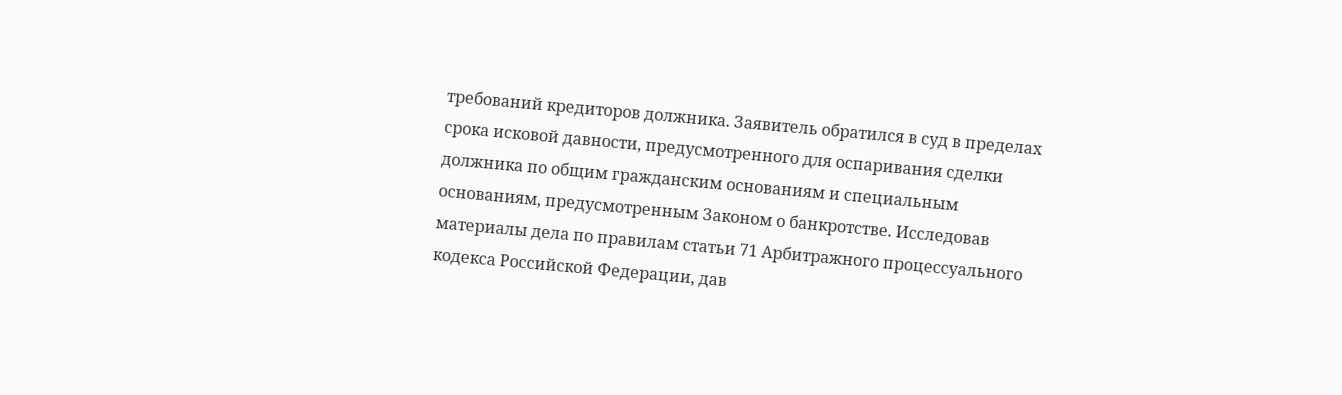требований кредиторов должника. Заявитель обратился в суд в пределах срока исковой давности, предусмотренного для оспаривания сделки должника по общим гражданским основаниям и специальным основаниям, предусмотренным Законом о банкротстве. Исследовав материалы дела по правилам статьи 71 Арбитражного процессуального кодекса Российской Федерации, дав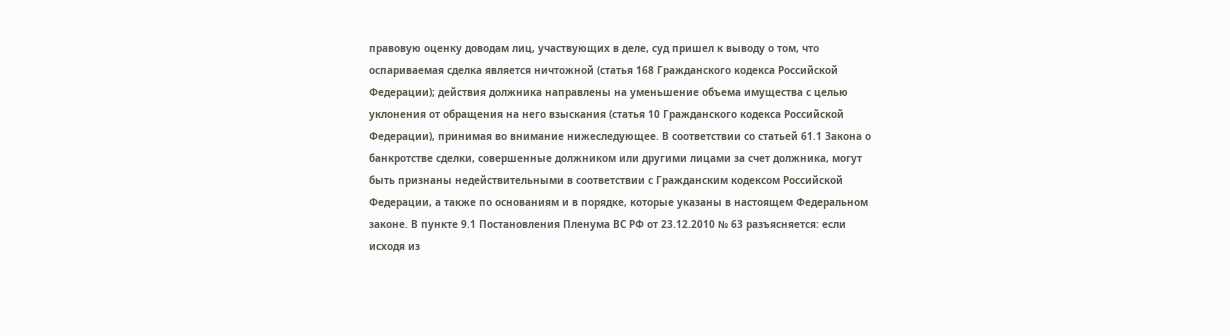правовую оценку доводам лиц, участвующих в деле, суд пришел к выводу о том, что оспариваемая сделка является ничтожной (статья 168 Гражданского кодекса Российской Федерации); действия должника направлены на уменьшение объема имущества с целью уклонения от обращения на него взыскания (статья 10 Гражданского кодекса Российской Федерации), принимая во внимание нижеследующее. В соответствии со статьей 61.1 Закона о банкротстве сделки, совершенные должником или другими лицами за счет должника, могут быть признаны недействительными в соответствии с Гражданским кодексом Российской Федерации, а также по основаниям и в порядке, которые указаны в настоящем Федеральном законе. В пункте 9.1 Постановления Пленума ВС РФ от 23.12.2010 № 63 разъясняется: если исходя из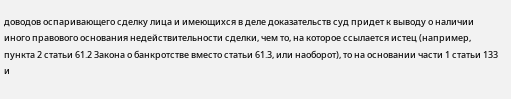доводов оспаривающего сделку лица и имеющихся в деле доказательств суд придет к выводу о наличии иного правового основания недействительности сделки, чем то, на которое ссылается истец (например, пункта 2 статьи 61.2 Закона о банкротстве вместо статьи 61.3, или наоборот), то на основании части 1 статьи 133 и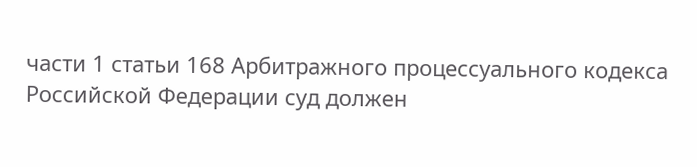части 1 статьи 168 Арбитражного процессуального кодекса Российской Федерации суд должен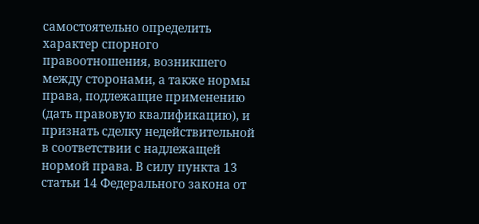самостоятельно определить характер спорного правоотношения, возникшего между сторонами, а также нормы права, подлежащие применению (дать правовую квалификацию), и признать сделку недействительной в соответствии с надлежащей нормой права. В силу пункта 13 статьи 14 Федерального закона от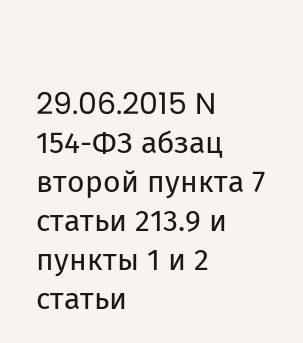29.06.2015 N 154-ФЗ абзац второй пункта 7 статьи 213.9 и пункты 1 и 2 статьи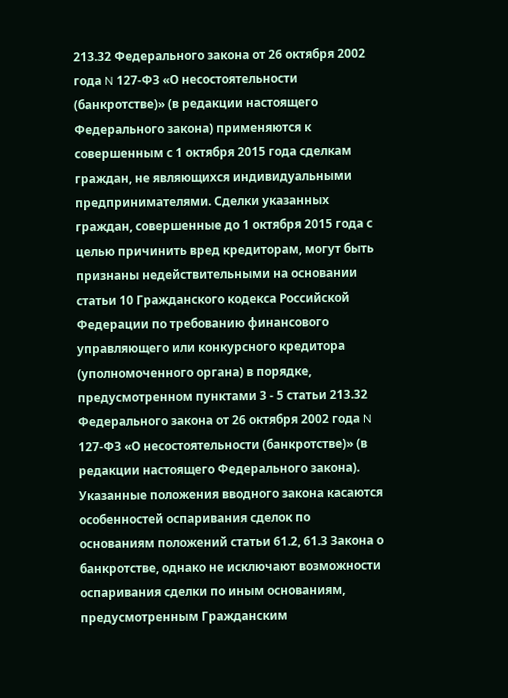213.32 Федерального закона от 26 октября 2002 года N 127-ФЗ «О несостоятельности (банкротстве)» (в редакции настоящего Федерального закона) применяются к совершенным с 1 октября 2015 года сделкам граждан, не являющихся индивидуальными предпринимателями. Сделки указанных граждан, совершенные до 1 октября 2015 года с целью причинить вред кредиторам, могут быть признаны недействительными на основании статьи 10 Гражданского кодекса Российской Федерации по требованию финансового управляющего или конкурсного кредитора (уполномоченного органа) в порядке, предусмотренном пунктами 3 - 5 статьи 213.32 Федерального закона от 26 октября 2002 года N 127-ФЗ «О несостоятельности (банкротстве)» (в редакции настоящего Федерального закона). Указанные положения вводного закона касаются особенностей оспаривания сделок по основаниям положений статьи 61.2, 61.3 Закона о банкротстве, однако не исключают возможности оспаривания сделки по иным основаниям, предусмотренным Гражданским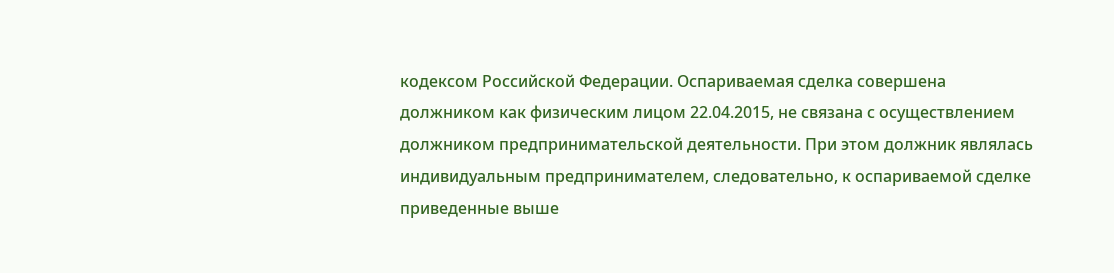кодексом Российской Федерации. Оспариваемая сделка совершена должником как физическим лицом 22.04.2015, не связана с осуществлением должником предпринимательской деятельности. При этом должник являлась индивидуальным предпринимателем, следовательно, к оспариваемой сделке приведенные выше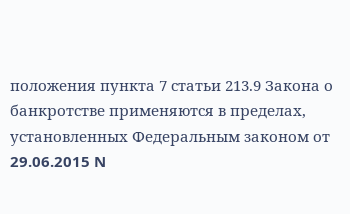положения пункта 7 статьи 213.9 Закона о банкротстве применяются в пределах, установленных Федеральным законом от 29.06.2015 N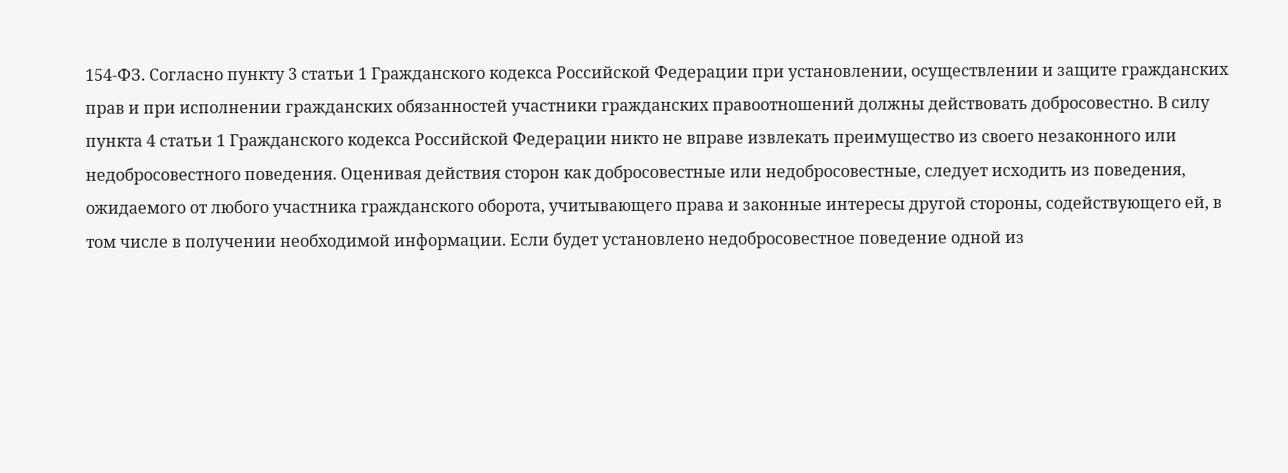154-ФЗ. Согласно пункту 3 статьи 1 Гражданского кодекса Российской Федерации при установлении, осуществлении и защите гражданских прав и при исполнении гражданских обязанностей участники гражданских правоотношений должны действовать добросовестно. В силу пункта 4 статьи 1 Гражданского кодекса Российской Федерации никто не вправе извлекать преимущество из своего незаконного или недобросовестного поведения. Оценивая действия сторон как добросовестные или недобросовестные, следует исходить из поведения, ожидаемого от любого участника гражданского оборота, учитывающего права и законные интересы другой стороны, содействующего ей, в том числе в получении необходимой информации. Если будет установлено недобросовестное поведение одной из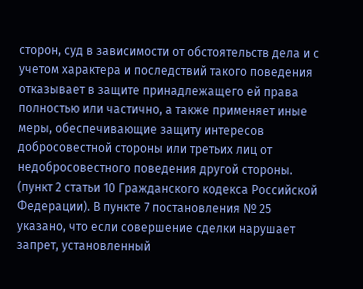сторон, суд в зависимости от обстоятельств дела и с учетом характера и последствий такого поведения отказывает в защите принадлежащего ей права полностью или частично, а также применяет иные меры, обеспечивающие защиту интересов добросовестной стороны или третьих лиц от недобросовестного поведения другой стороны. (пункт 2 статьи 10 Гражданского кодекса Российской Федерации). В пункте 7 постановления № 25 указано, что если совершение сделки нарушает запрет, установленный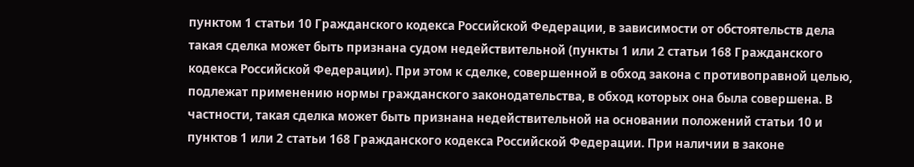пунктом 1 статьи 10 Гражданского кодекса Российской Федерации, в зависимости от обстоятельств дела такая сделка может быть признана судом недействительной (пункты 1 или 2 статьи 168 Гражданского кодекса Российской Федерации). При этом к сделке, совершенной в обход закона с противоправной целью, подлежат применению нормы гражданского законодательства, в обход которых она была совершена. В частности, такая сделка может быть признана недействительной на основании положений статьи 10 и пунктов 1 или 2 статьи 168 Гражданского кодекса Российской Федерации. При наличии в законе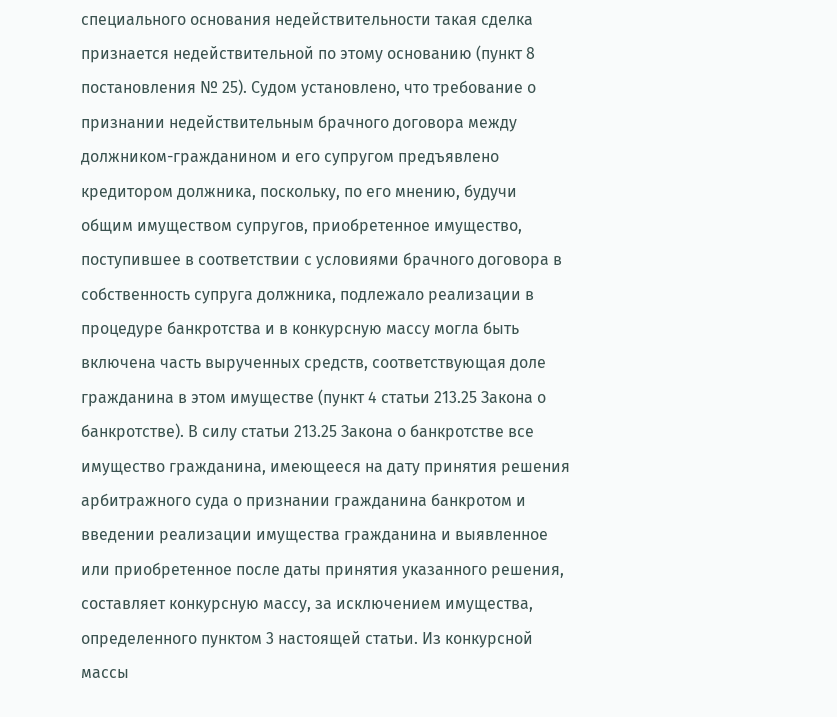специального основания недействительности такая сделка признается недействительной по этому основанию (пункт 8 постановления № 25). Судом установлено, что требование о признании недействительным брачного договора между должником-гражданином и его супругом предъявлено кредитором должника, поскольку, по его мнению, будучи общим имуществом супругов, приобретенное имущество, поступившее в соответствии с условиями брачного договора в собственность супруга должника, подлежало реализации в процедуре банкротства и в конкурсную массу могла быть включена часть вырученных средств, соответствующая доле гражданина в этом имуществе (пункт 4 статьи 213.25 Закона о банкротстве). В силу статьи 213.25 Закона о банкротстве все имущество гражданина, имеющееся на дату принятия решения арбитражного суда о признании гражданина банкротом и введении реализации имущества гражданина и выявленное или приобретенное после даты принятия указанного решения, составляет конкурсную массу, за исключением имущества, определенного пунктом 3 настоящей статьи. Из конкурсной массы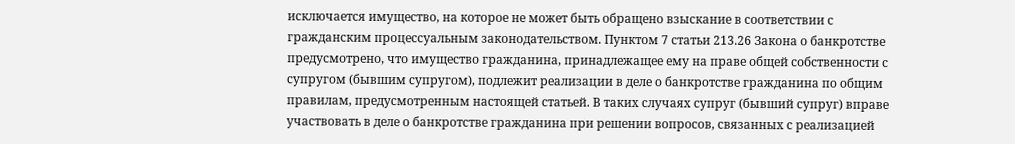исключается имущество, на которое не может быть обращено взыскание в соответствии с гражданским процессуальным законодательством. Пунктом 7 статьи 213.26 Закона о банкротстве предусмотрено, что имущество гражданина, принадлежащее ему на праве общей собственности с супругом (бывшим супругом), подлежит реализации в деле о банкротстве гражданина по общим правилам, предусмотренным настоящей статьей. В таких случаях супруг (бывший супруг) вправе участвовать в деле о банкротстве гражданина при решении вопросов, связанных с реализацией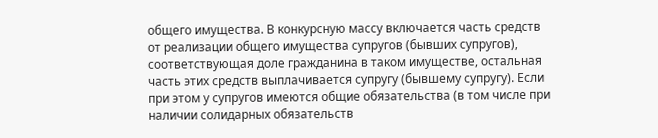общего имущества. В конкурсную массу включается часть средств от реализации общего имущества супругов (бывших супругов), соответствующая доле гражданина в таком имуществе, остальная часть этих средств выплачивается супругу (бывшему супругу). Если при этом у супругов имеются общие обязательства (в том числе при наличии солидарных обязательств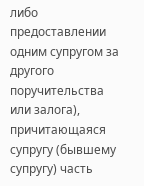либо предоставлении одним супругом за другого поручительства или залога), причитающаяся супругу (бывшему супругу) часть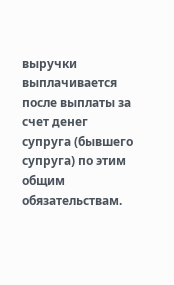выручки выплачивается после выплаты за счет денег супруга (бывшего супруга) по этим общим обязательствам.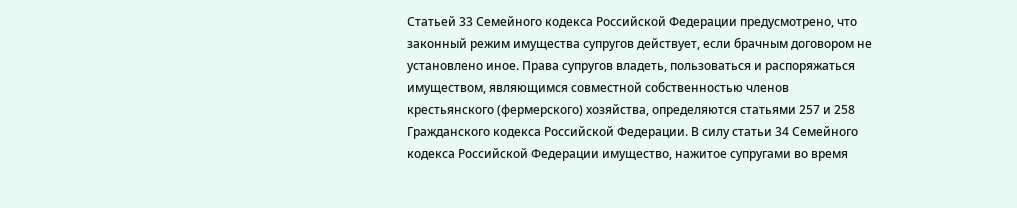Статьей 33 Семейного кодекса Российской Федерации предусмотрено, что законный режим имущества супругов действует, если брачным договором не установлено иное. Права супругов владеть, пользоваться и распоряжаться имуществом, являющимся совместной собственностью членов крестьянского (фермерского) хозяйства, определяются статьями 257 и 258 Гражданского кодекса Российской Федерации. В силу статьи 34 Семейного кодекса Российской Федерации имущество, нажитое супругами во время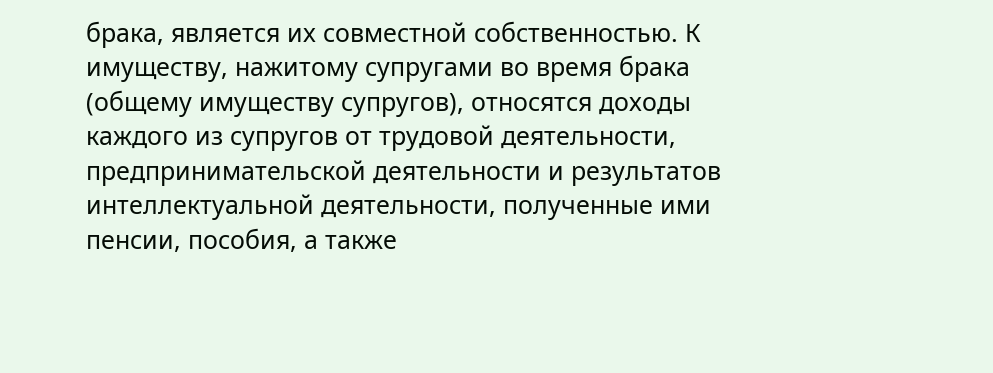брака, является их совместной собственностью. К имуществу, нажитому супругами во время брака (общему имуществу супругов), относятся доходы каждого из супругов от трудовой деятельности, предпринимательской деятельности и результатов интеллектуальной деятельности, полученные ими пенсии, пособия, а также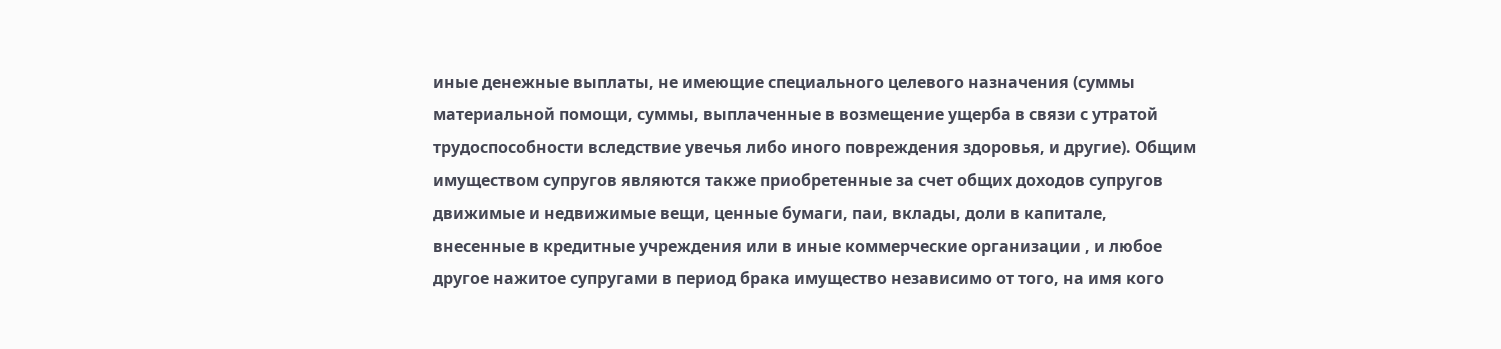иные денежные выплаты, не имеющие специального целевого назначения (суммы материальной помощи, суммы, выплаченные в возмещение ущерба в связи с утратой трудоспособности вследствие увечья либо иного повреждения здоровья, и другие). Общим имуществом супругов являются также приобретенные за счет общих доходов супругов движимые и недвижимые вещи, ценные бумаги, паи, вклады, доли в капитале, внесенные в кредитные учреждения или в иные коммерческие организации , и любое другое нажитое супругами в период брака имущество независимо от того, на имя кого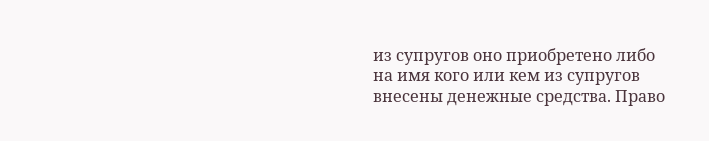из супругов оно приобретено либо на имя кого или кем из супругов внесены денежные средства. Право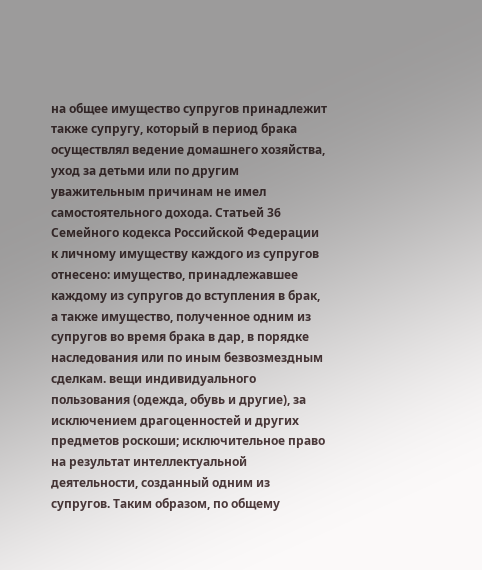на общее имущество супругов принадлежит также супругу, который в период брака осуществлял ведение домашнего хозяйства, уход за детьми или по другим уважительным причинам не имел самостоятельного дохода. Статьей 36 Семейного кодекса Российской Федерации к личному имуществу каждого из супругов отнесено: имущество, принадлежавшее каждому из супругов до вступления в брак, а также имущество, полученное одним из супругов во время брака в дар, в порядке наследования или по иным безвозмездным сделкам. вещи индивидуального пользования (одежда, обувь и другие), за исключением драгоценностей и других предметов роскоши; исключительное право на результат интеллектуальной деятельности, созданный одним из супругов. Таким образом, по общему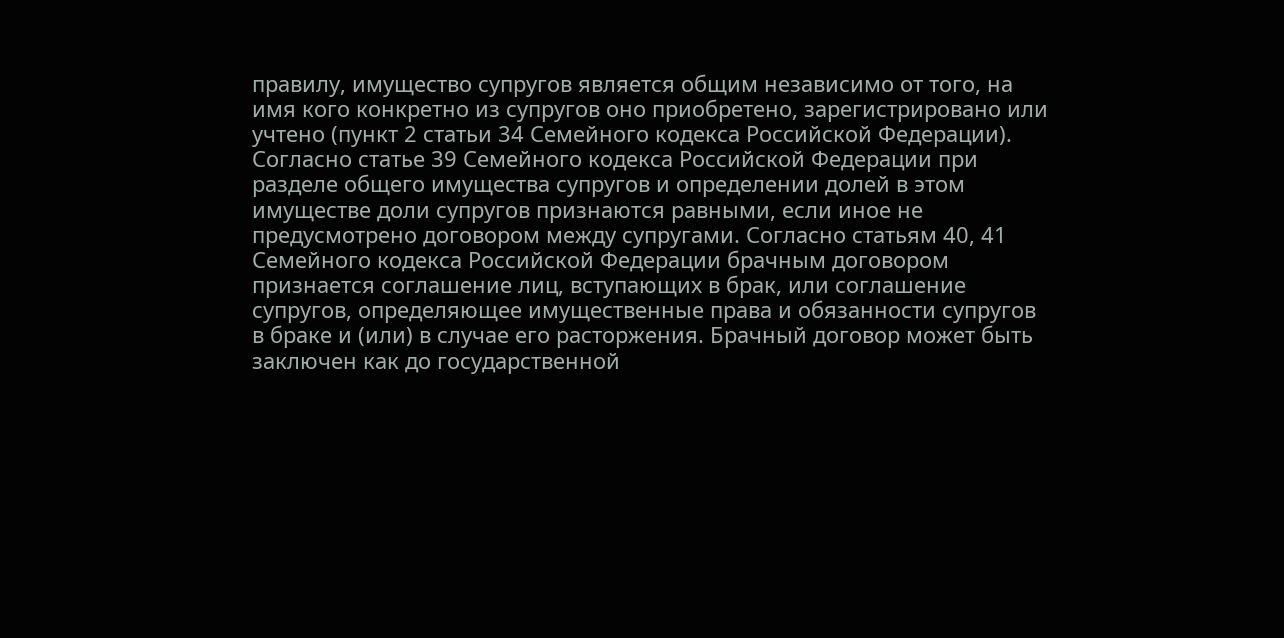правилу, имущество супругов является общим независимо от того, на имя кого конкретно из супругов оно приобретено, зарегистрировано или учтено (пункт 2 статьи 34 Семейного кодекса Российской Федерации). Согласно статье 39 Семейного кодекса Российской Федерации при разделе общего имущества супругов и определении долей в этом имуществе доли супругов признаются равными, если иное не предусмотрено договором между супругами. Согласно статьям 40, 41 Семейного кодекса Российской Федерации брачным договором признается соглашение лиц, вступающих в брак, или соглашение супругов, определяющее имущественные права и обязанности супругов в браке и (или) в случае его расторжения. Брачный договор может быть заключен как до государственной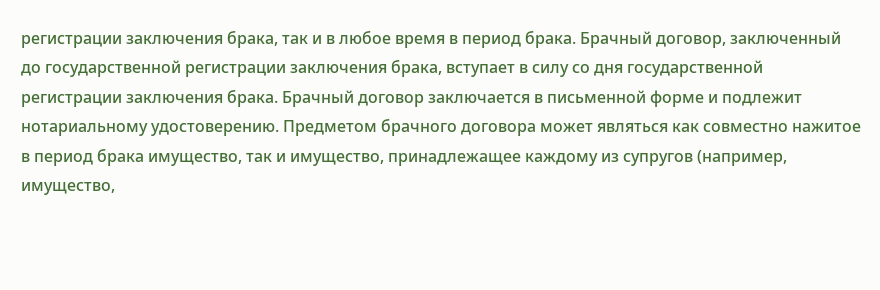регистрации заключения брака, так и в любое время в период брака. Брачный договор, заключенный до государственной регистрации заключения брака, вступает в силу со дня государственной регистрации заключения брака. Брачный договор заключается в письменной форме и подлежит нотариальному удостоверению. Предметом брачного договора может являться как совместно нажитое в период брака имущество, так и имущество, принадлежащее каждому из супругов (например, имущество,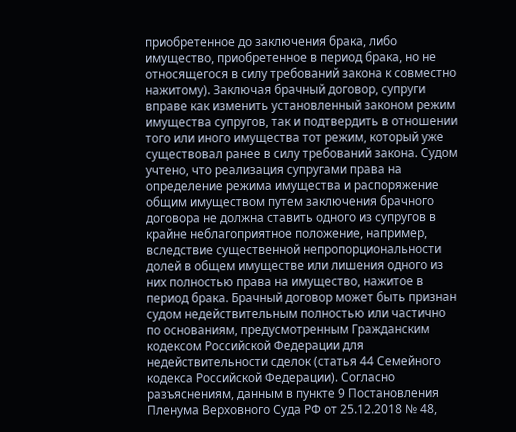приобретенное до заключения брака, либо имущество, приобретенное в период брака, но не относящегося в силу требований закона к совместно нажитому). Заключая брачный договор, супруги вправе как изменить установленный законом режим имущества супругов, так и подтвердить в отношении того или иного имущества тот режим, который уже существовал ранее в силу требований закона. Судом учтено, что реализация супругами права на определение режима имущества и распоряжение общим имуществом путем заключения брачного договора не должна ставить одного из супругов в крайне неблагоприятное положение, например, вследствие существенной непропорциональности долей в общем имуществе или лишения одного из них полностью права на имущество, нажитое в период брака. Брачный договор может быть признан судом недействительным полностью или частично по основаниям, предусмотренным Гражданским кодексом Российской Федерации для недействительности сделок (статья 44 Семейного кодекса Российской Федерации). Согласно разъяснениям, данным в пункте 9 Постановления Пленума Верховного Суда РФ от 25.12.2018 № 48,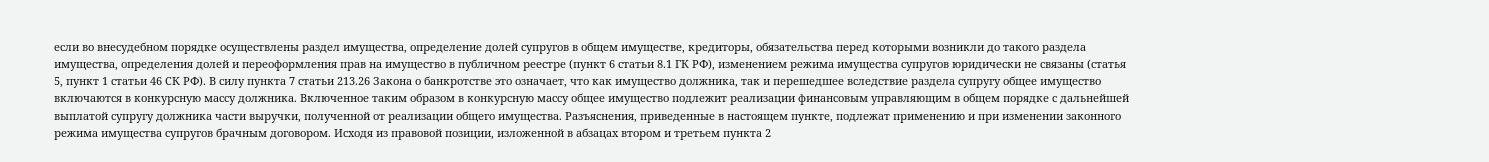если во внесудебном порядке осуществлены раздел имущества, определение долей супругов в общем имуществе, кредиторы, обязательства перед которыми возникли до такого раздела имущества, определения долей и переоформления прав на имущество в публичном реестре (пункт 6 статьи 8.1 ГК РФ), изменением режима имущества супругов юридически не связаны (статья 5, пункт 1 статьи 46 СК РФ). В силу пункта 7 статьи 213.26 Закона о банкротстве это означает, что как имущество должника, так и перешедшее вследствие раздела супругу общее имущество включаются в конкурсную массу должника. Включенное таким образом в конкурсную массу общее имущество подлежит реализации финансовым управляющим в общем порядке с дальнейшей выплатой супругу должника части выручки, полученной от реализации общего имущества. Разъяснения, приведенные в настоящем пункте, подлежат применению и при изменении законного режима имущества супругов брачным договором. Исходя из правовой позиции, изложенной в абзацах втором и третьем пункта 2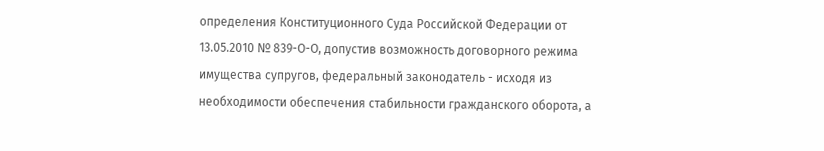определения Конституционного Суда Российской Федерации от 13.05.2010 № 839-О-О, допустив возможность договорного режима имущества супругов, федеральный законодатель - исходя из необходимости обеспечения стабильности гражданского оборота, а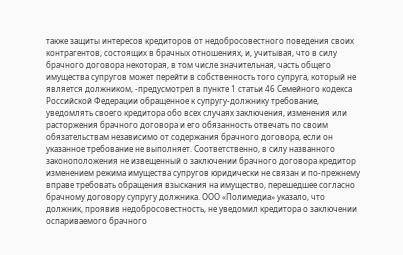также защиты интересов кредиторов от недобросовестного поведения своих контрагентов, состоящих в брачных отношениях, и, учитывая, что в силу брачного договора некоторая, в том числе значительная, часть общего имущества супругов может перейти в собственность того супруга, который не является должником, -предусмотрел в пункте 1 статьи 46 Семейного кодекса Российской Федерации обращенное к супругу-должнику требование, уведомлять своего кредитора обо всех случаях заключения, изменения или расторжения брачного договора и его обязанность отвечать по своим обязательствам независимо от содержания брачного договора, если он указанное требование не выполняет. Соответственно, в силу названного законоположения не извещенный о заключении брачного договора кредитор изменением режима имущества супругов юридически не связан и по-прежнему вправе требовать обращения взыскания на имущество, перешедшее согласно брачному договору супругу должника. ООО «Полимедиа» указало, что должник, проявив недобросовестность, не уведомил кредитора о заключении оспариваемого брачного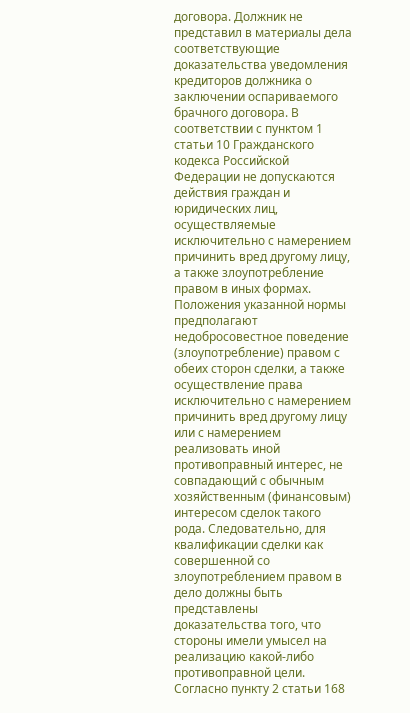договора. Должник не представил в материалы дела соответствующие доказательства уведомления кредиторов должника о заключении оспариваемого брачного договора. В соответствии с пунктом 1 статьи 10 Гражданского кодекса Российской Федерации не допускаются действия граждан и юридических лиц, осуществляемые исключительно с намерением причинить вред другому лицу, а также злоупотребление правом в иных формах. Положения указанной нормы предполагают недобросовестное поведение (злоупотребление) правом с обеих сторон сделки, а также осуществление права исключительно с намерением причинить вред другому лицу или с намерением реализовать иной противоправный интерес, не совпадающий с обычным хозяйственным (финансовым) интересом сделок такого рода. Следовательно, для квалификации сделки как совершенной со злоупотреблением правом в дело должны быть представлены доказательства того, что стороны имели умысел на реализацию какой-либо противоправной цели. Согласно пункту 2 статьи 168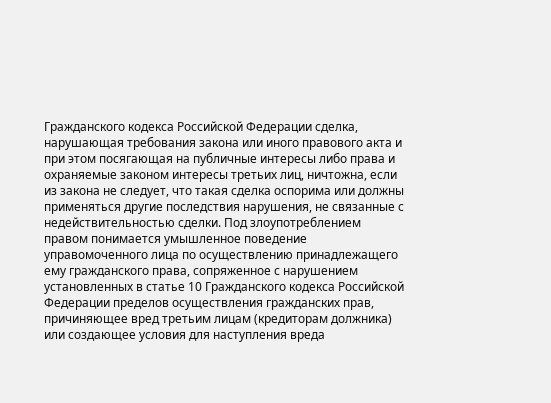Гражданского кодекса Российской Федерации сделка, нарушающая требования закона или иного правового акта и при этом посягающая на публичные интересы либо права и охраняемые законом интересы третьих лиц, ничтожна, если из закона не следует, что такая сделка оспорима или должны применяться другие последствия нарушения, не связанные с недействительностью сделки. Под злоупотреблением правом понимается умышленное поведение управомоченного лица по осуществлению принадлежащего ему гражданского права, сопряженное с нарушением установленных в статье 10 Гражданского кодекса Российской Федерации пределов осуществления гражданских прав, причиняющее вред третьим лицам (кредиторам должника) или создающее условия для наступления вреда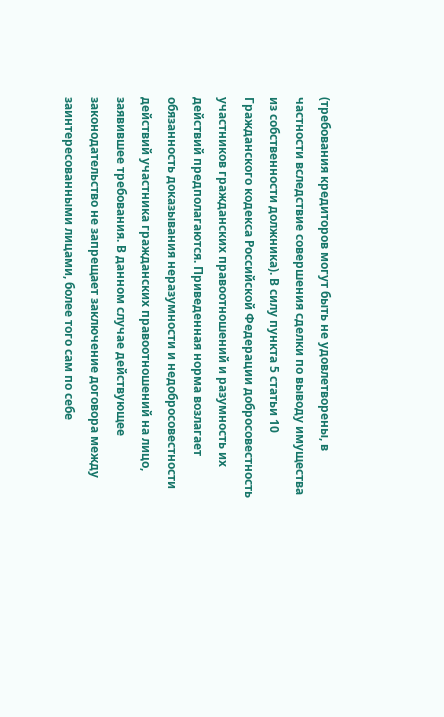(требования кредиторов могут быть не удовлетворены, в частности вследствие совершения сделки по выводу имущества из собственности должника). В силу пункта 5 статьи 10 Гражданского кодекса Российской Федерации добросовестность участников гражданских правоотношений и разумность их действий предполагаются. Приведенная норма возлагает обязанность доказывания неразумности и недобросовестности действий участника гражданских правоотношений на лицо, заявившее требования. В данном случае действующее законодательство не запрещает заключение договора между заинтересованными лицами, более того сам по себе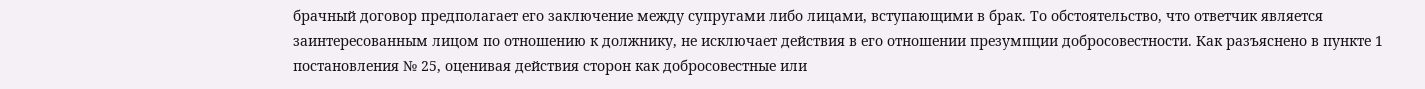брачный договор предполагает его заключение между супругами либо лицами, вступающими в брак. То обстоятельство, что ответчик является заинтересованным лицом по отношению к должнику, не исключает действия в его отношении презумпции добросовестности. Как разъяснено в пункте 1 постановления № 25, оценивая действия сторон как добросовестные или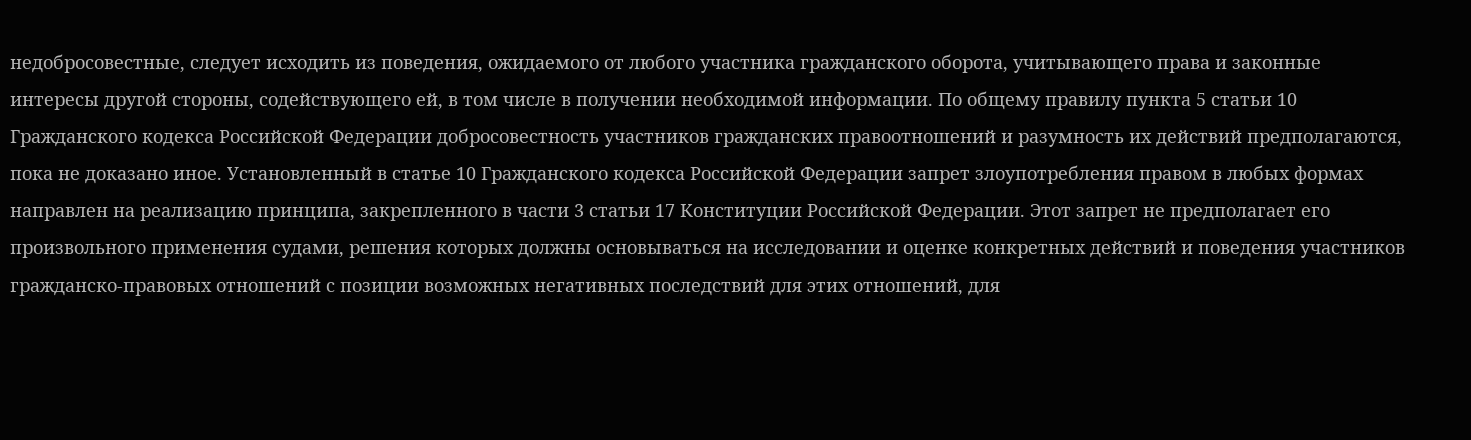недобросовестные, следует исходить из поведения, ожидаемого от любого участника гражданского оборота, учитывающего права и законные интересы другой стороны, содействующего ей, в том числе в получении необходимой информации. По общему правилу пункта 5 статьи 10 Гражданского кодекса Российской Федерации добросовестность участников гражданских правоотношений и разумность их действий предполагаются, пока не доказано иное. Установленный в статье 10 Гражданского кодекса Российской Федерации запрет злоупотребления правом в любых формах направлен на реализацию принципа, закрепленного в части 3 статьи 17 Конституции Российской Федерации. Этот запрет не предполагает его произвольного применения судами, решения которых должны основываться на исследовании и оценке конкретных действий и поведения участников гражданско-правовых отношений с позиции возможных негативных последствий для этих отношений, для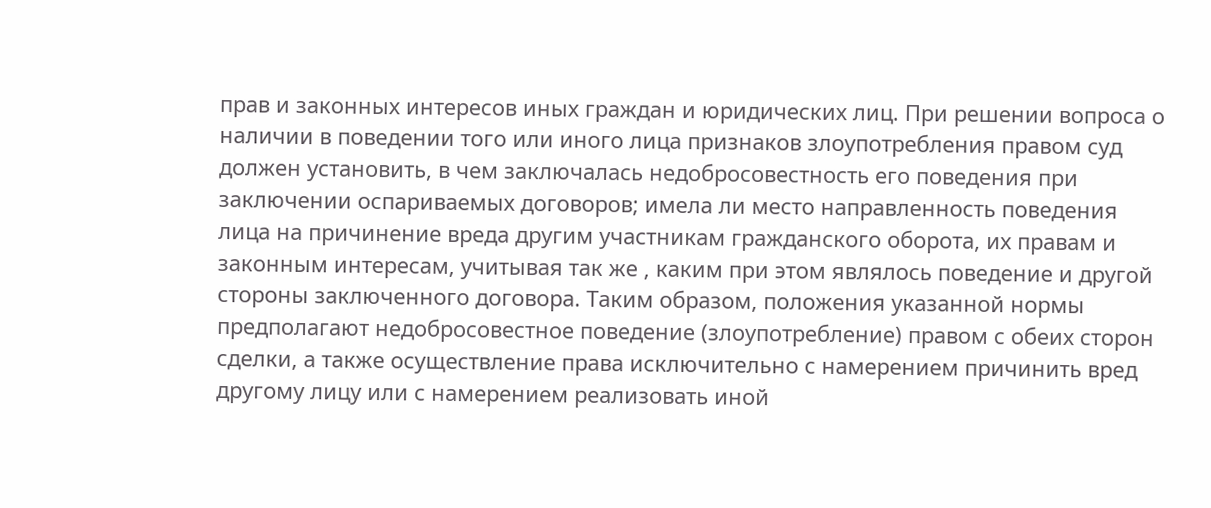прав и законных интересов иных граждан и юридических лиц. При решении вопроса о наличии в поведении того или иного лица признаков злоупотребления правом суд должен установить, в чем заключалась недобросовестность его поведения при заключении оспариваемых договоров; имела ли место направленность поведения лица на причинение вреда другим участникам гражданского оборота, их правам и законным интересам, учитывая так же , каким при этом являлось поведение и другой стороны заключенного договора. Таким образом, положения указанной нормы предполагают недобросовестное поведение (злоупотребление) правом с обеих сторон сделки, а также осуществление права исключительно с намерением причинить вред другому лицу или с намерением реализовать иной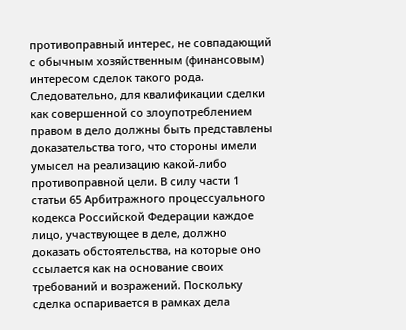противоправный интерес, не совпадающий с обычным хозяйственным (финансовым) интересом сделок такого рода. Следовательно, для квалификации сделки как совершенной со злоупотреблением правом в дело должны быть представлены доказательства того, что стороны имели умысел на реализацию какой-либо противоправной цели. В силу части 1 статьи 65 Арбитражного процессуального кодекса Российской Федерации каждое лицо, участвующее в деле, должно доказать обстоятельства, на которые оно ссылается как на основание своих требований и возражений. Поскольку сделка оспаривается в рамках дела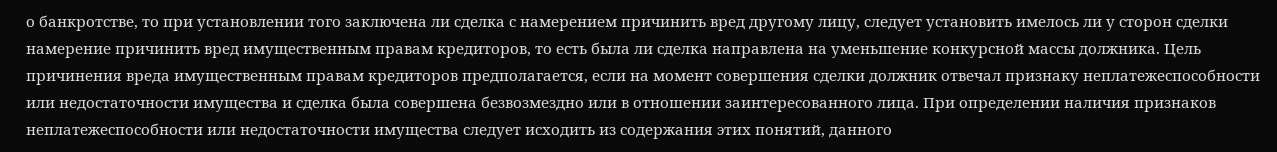о банкротстве, то при установлении того заключена ли сделка с намерением причинить вред другому лицу, следует установить имелось ли у сторон сделки намерение причинить вред имущественным правам кредиторов, то есть была ли сделка направлена на уменьшение конкурсной массы должника. Цель причинения вреда имущественным правам кредиторов предполагается, если на момент совершения сделки должник отвечал признаку неплатежеспособности или недостаточности имущества и сделка была совершена безвозмездно или в отношении заинтересованного лица. При определении наличия признаков неплатежеспособности или недостаточности имущества следует исходить из содержания этих понятий, данного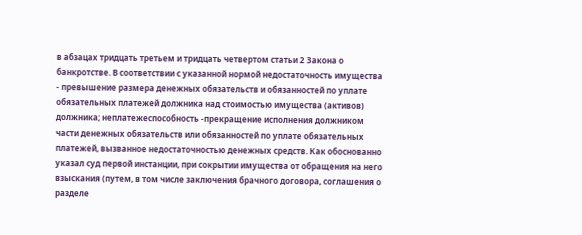в абзацах тридцать третьем и тридцать четвертом статьи 2 Закона о банкротстве. В соответствии с указанной нормой недостаточность имущества - превышение размера денежных обязательств и обязанностей по уплате обязательных платежей должника над стоимостью имущества (активов) должника; неплатежеспособность -прекращение исполнения должником части денежных обязательств или обязанностей по уплате обязательных платежей, вызванное недостаточностью денежных средств. Как обоснованно указал суд первой инстанции, при сокрытии имущества от обращения на него взыскания (путем, в том числе заключения брачного договора, соглашения о разделе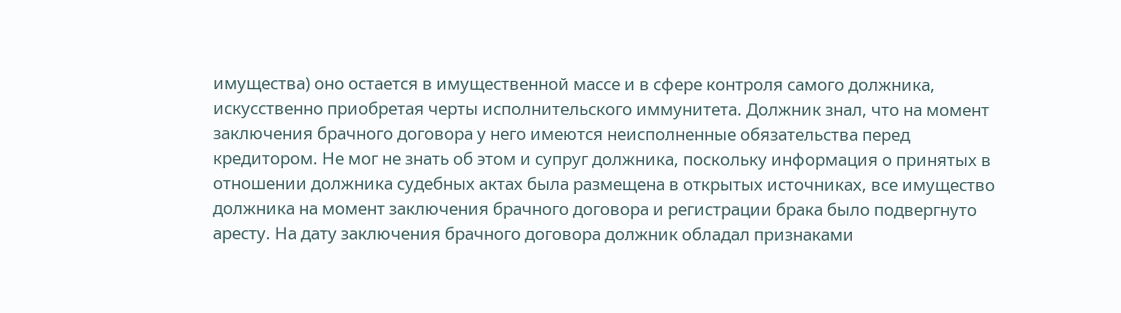имущества) оно остается в имущественной массе и в сфере контроля самого должника, искусственно приобретая черты исполнительского иммунитета. Должник знал, что на момент заключения брачного договора у него имеются неисполненные обязательства перед кредитором. Не мог не знать об этом и супруг должника, поскольку информация о принятых в отношении должника судебных актах была размещена в открытых источниках, все имущество должника на момент заключения брачного договора и регистрации брака было подвергнуто аресту. На дату заключения брачного договора должник обладал признаками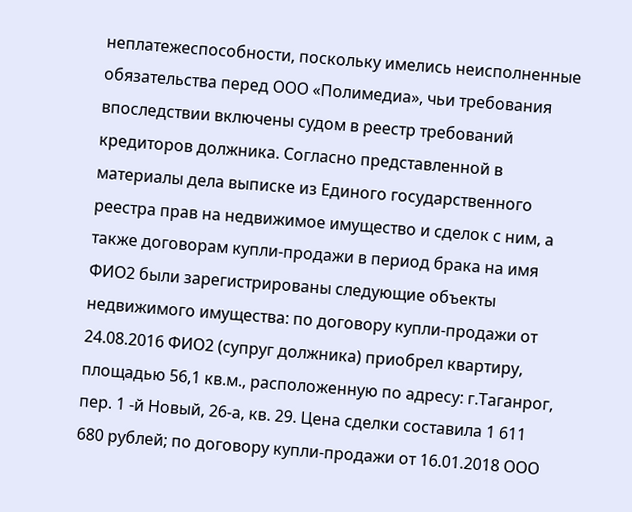неплатежеспособности, поскольку имелись неисполненные обязательства перед ООО «Полимедиа», чьи требования впоследствии включены судом в реестр требований кредиторов должника. Согласно представленной в материалы дела выписке из Единого государственного реестра прав на недвижимое имущество и сделок с ним, а также договорам купли-продажи в период брака на имя ФИО2 были зарегистрированы следующие объекты недвижимого имущества: по договору купли-продажи от 24.08.2016 ФИО2 (супруг должника) приобрел квартиру, площадью 56,1 кв.м., расположенную по адресу: г.Таганрог, пер. 1 -й Новый, 26-а, кв. 29. Цена сделки составила 1 611 680 рублей; по договору купли-продажи от 16.01.2018 ООО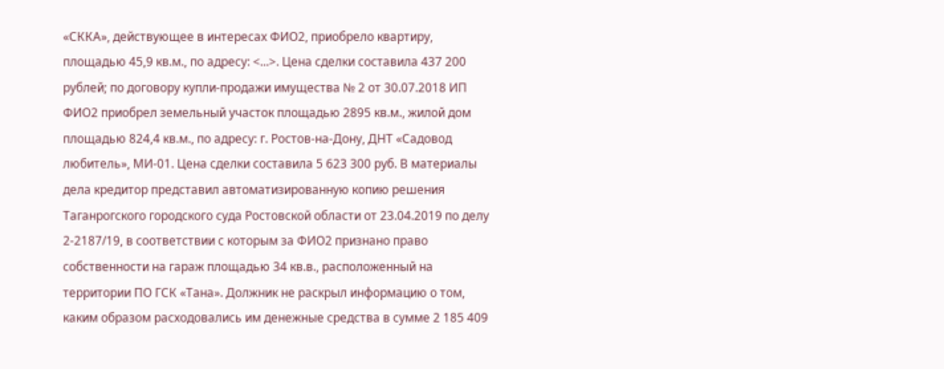«СККА», действующее в интересах ФИО2, приобрело квартиру, площадью 45,9 кв.м., по адресу: <...>. Цена сделки составила 437 200 рублей; по договору купли-продажи имущества № 2 от 30.07.2018 ИП ФИО2 приобрел земельный участок площадью 2895 кв.м., жилой дом площадью 824,4 кв.м., по адресу: г. Ростов-на-Дону, ДНТ «Садовод любитель», МИ-01. Цена сделки составила 5 623 300 руб. В материалы дела кредитор представил автоматизированную копию решения Таганрогского городского суда Ростовской области от 23.04.2019 по делу 2-2187/19, в соответствии с которым за ФИО2 признано право собственности на гараж площадью 34 кв.в., расположенный на территории ПО ГСК «Тана». Должник не раскрыл информацию о том, каким образом расходовались им денежные средства в сумме 2 185 409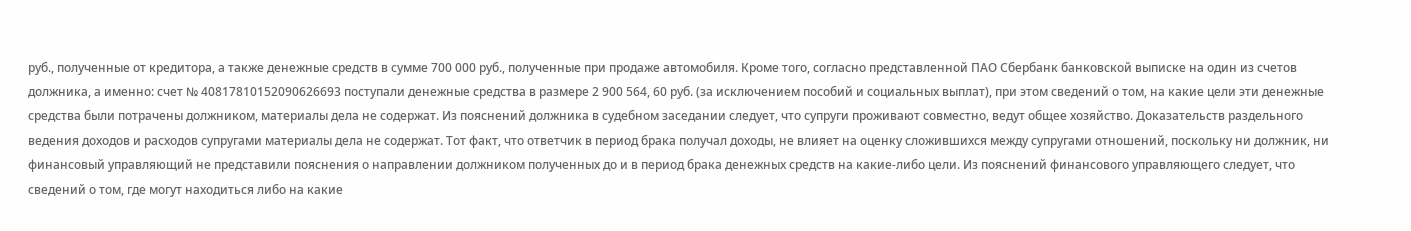руб., полученные от кредитора, а также денежные средств в сумме 700 000 руб., полученные при продаже автомобиля. Кроме того, согласно представленной ПАО Сбербанк банковской выписке на один из счетов должника, а именно: счет № 40817810152090626693 поступали денежные средства в размере 2 900 564, 60 руб. (за исключением пособий и социальных выплат), при этом сведений о том, на какие цели эти денежные средства были потрачены должником, материалы дела не содержат. Из пояснений должника в судебном заседании следует, что супруги проживают совместно, ведут общее хозяйство. Доказательств раздельного ведения доходов и расходов супругами материалы дела не содержат. Тот факт, что ответчик в период брака получал доходы, не влияет на оценку сложившихся между супругами отношений, поскольку ни должник, ни финансовый управляющий не представили пояснения о направлении должником полученных до и в период брака денежных средств на какие-либо цели. Из пояснений финансового управляющего следует, что сведений о том, где могут находиться либо на какие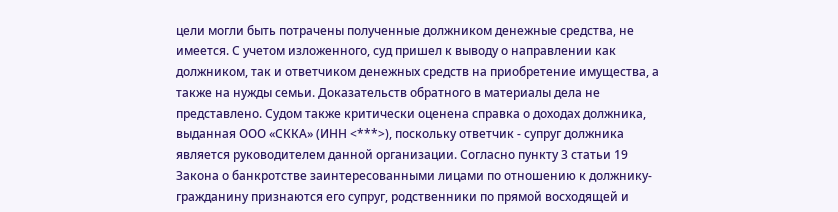цели могли быть потрачены полученные должником денежные средства, не имеется. С учетом изложенного, суд пришел к выводу о направлении как должником, так и ответчиком денежных средств на приобретение имущества, а также на нужды семьи. Доказательств обратного в материалы дела не представлено. Судом также критически оценена справка о доходах должника, выданная ООО «СККА» (ИНН <***>), поскольку ответчик - супруг должника является руководителем данной организации. Согласно пункту 3 статьи 19 Закона о банкротстве заинтересованными лицами по отношению к должнику-гражданину признаются его супруг, родственники по прямой восходящей и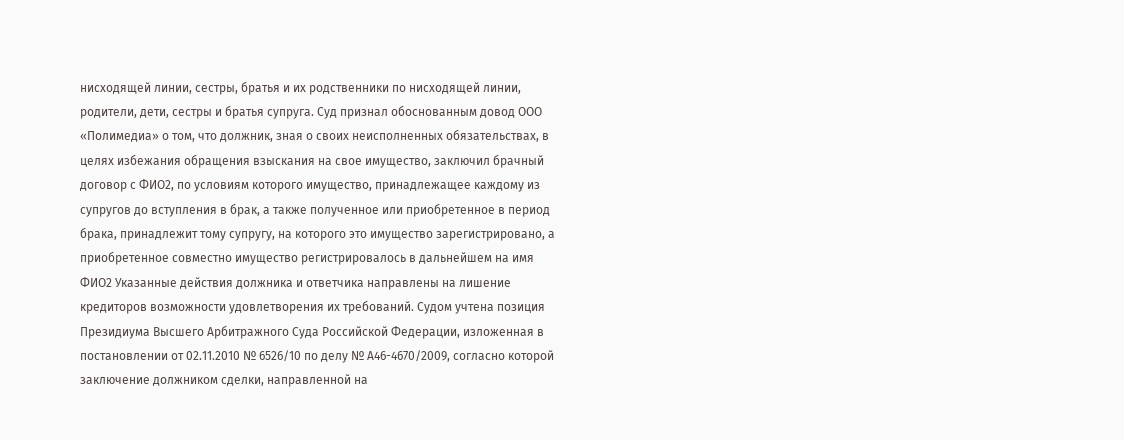нисходящей линии, сестры, братья и их родственники по нисходящей линии, родители, дети, сестры и братья супруга. Суд признал обоснованным довод ООО «Полимедиа» о том, что должник, зная о своих неисполненных обязательствах, в целях избежания обращения взыскания на свое имущество, заключил брачный договор с ФИО2, по условиям которого имущество, принадлежащее каждому из супругов до вступления в брак, а также полученное или приобретенное в период брака, принадлежит тому супругу, на которого это имущество зарегистрировано, а приобретенное совместно имущество регистрировалось в дальнейшем на имя ФИО2 Указанные действия должника и ответчика направлены на лишение кредиторов возможности удовлетворения их требований. Судом учтена позиция Президиума Высшего Арбитражного Суда Российской Федерации, изложенная в постановлении от 02.11.2010 № 6526/10 по делу № А46-4670/2009, согласно которой заключение должником сделки, направленной на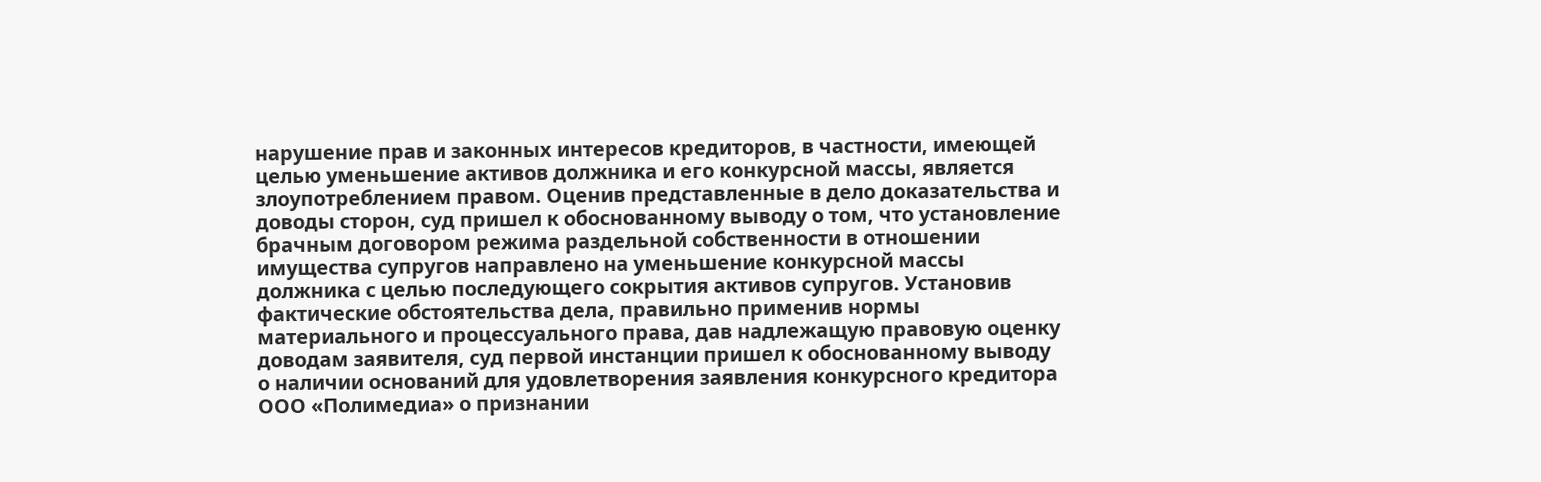нарушение прав и законных интересов кредиторов, в частности, имеющей целью уменьшение активов должника и его конкурсной массы, является злоупотреблением правом. Оценив представленные в дело доказательства и доводы сторон, суд пришел к обоснованному выводу о том, что установление брачным договором режима раздельной собственности в отношении имущества супругов направлено на уменьшение конкурсной массы должника с целью последующего сокрытия активов супругов. Установив фактические обстоятельства дела, правильно применив нормы материального и процессуального права, дав надлежащую правовую оценку доводам заявителя, суд первой инстанции пришел к обоснованному выводу о наличии оснований для удовлетворения заявления конкурсного кредитора ООО «Полимедиа» о признании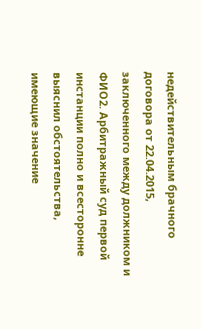недействительным брачного договора от 22.04.2015, заключенного между должником и ФИО2. Арбитражный суд первой инстанции полно и всесторонне выяснил обстоятельства, имеющие значение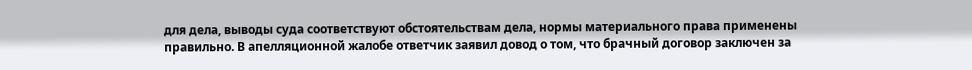для дела, выводы суда соответствуют обстоятельствам дела, нормы материального права применены правильно. В апелляционной жалобе ответчик заявил довод о том, что брачный договор заключен за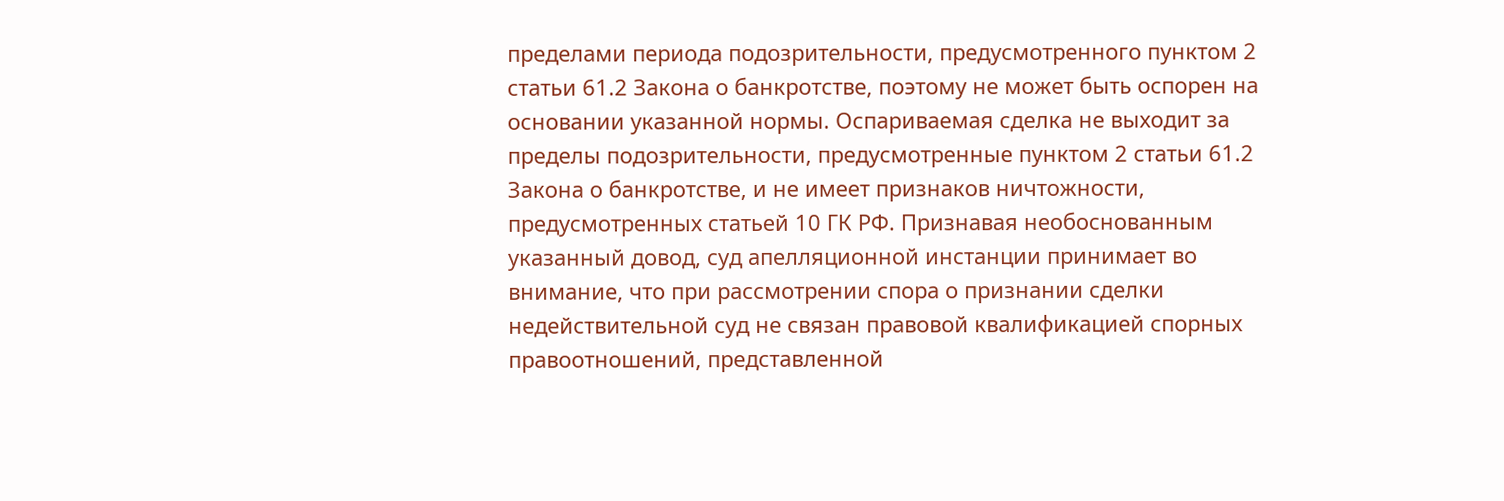пределами периода подозрительности, предусмотренного пунктом 2 статьи 61.2 Закона о банкротстве, поэтому не может быть оспорен на основании указанной нормы. Оспариваемая сделка не выходит за пределы подозрительности, предусмотренные пунктом 2 статьи 61.2 Закона о банкротстве, и не имеет признаков ничтожности, предусмотренных статьей 10 ГК РФ. Признавая необоснованным указанный довод, суд апелляционной инстанции принимает во внимание, что при рассмотрении спора о признании сделки недействительной суд не связан правовой квалификацией спорных правоотношений, представленной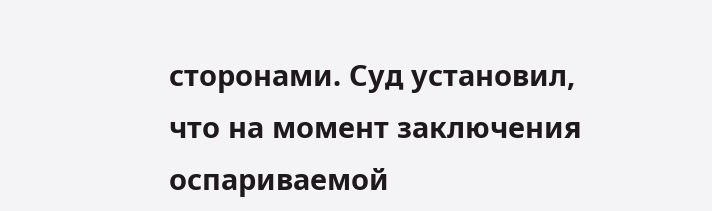сторонами. Суд установил, что на момент заключения оспариваемой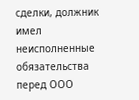сделки, должник имел неисполненные обязательства перед ООО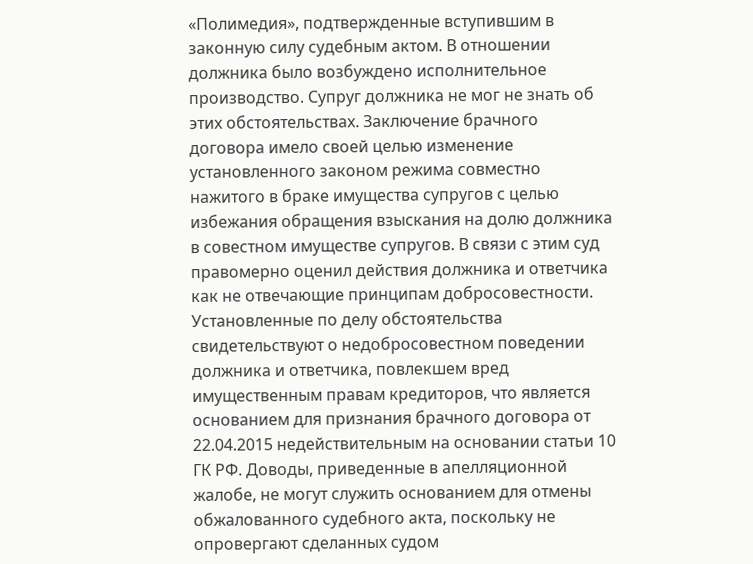«Полимедия», подтвержденные вступившим в законную силу судебным актом. В отношении должника было возбуждено исполнительное производство. Супруг должника не мог не знать об этих обстоятельствах. Заключение брачного договора имело своей целью изменение установленного законом режима совместно нажитого в браке имущества супругов с целью избежания обращения взыскания на долю должника в совестном имуществе супругов. В связи с этим суд правомерно оценил действия должника и ответчика как не отвечающие принципам добросовестности. Установленные по делу обстоятельства свидетельствуют о недобросовестном поведении должника и ответчика, повлекшем вред имущественным правам кредиторов, что является основанием для признания брачного договора от 22.04.2015 недействительным на основании статьи 10 ГК РФ. Доводы, приведенные в апелляционной жалобе, не могут служить основанием для отмены обжалованного судебного акта, поскольку не опровергают сделанных судом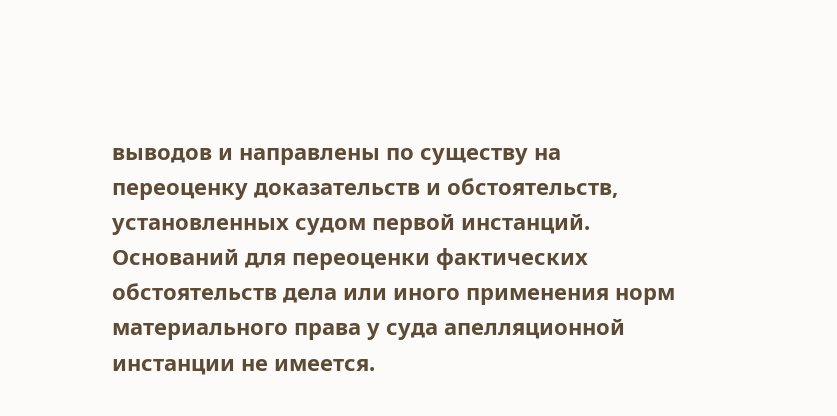выводов и направлены по существу на переоценку доказательств и обстоятельств, установленных судом первой инстанций. Оснований для переоценки фактических обстоятельств дела или иного применения норм материального права у суда апелляционной инстанции не имеется.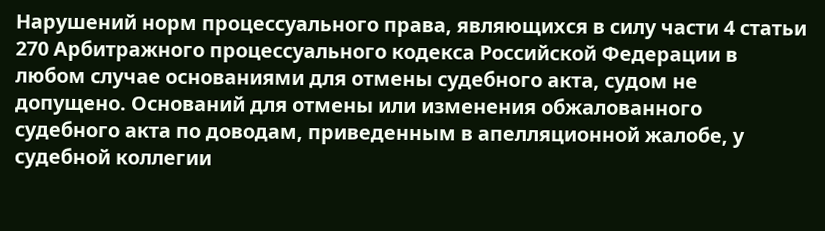Нарушений норм процессуального права, являющихся в силу части 4 статьи 270 Арбитражного процессуального кодекса Российской Федерации в любом случае основаниями для отмены судебного акта, судом не допущено. Оснований для отмены или изменения обжалованного судебного акта по доводам, приведенным в апелляционной жалобе, у судебной коллегии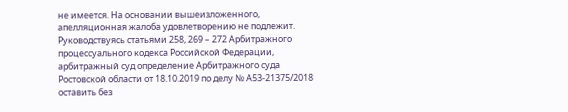не имеется. На основании вышеизложенного, апелляционная жалоба удовлетворению не подлежит. Руководствуясь статьями 258, 269 – 272 Арбитражного процессуального кодекса Российской Федерации, арбитражный суд определение Арбитражного суда Ростовской области от 18.10.2019 по делу № А53-21375/2018 оставить без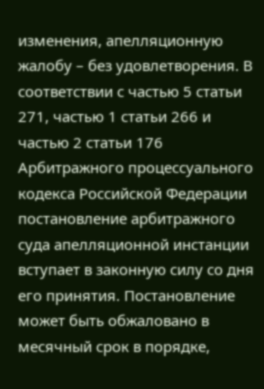изменения, апелляционную жалобу – без удовлетворения. В соответствии с частью 5 статьи 271, частью 1 статьи 266 и частью 2 статьи 176 Арбитражного процессуального кодекса Российской Федерации постановление арбитражного суда апелляционной инстанции вступает в законную силу со дня его принятия. Постановление может быть обжаловано в месячный срок в порядке,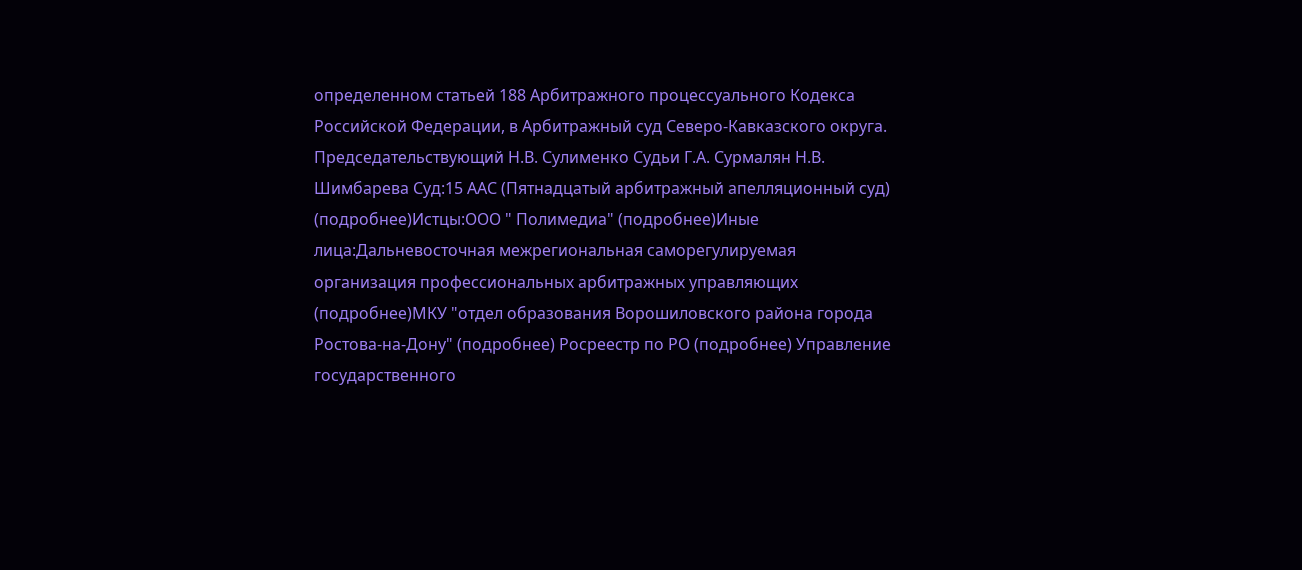определенном статьей 188 Арбитражного процессуального Кодекса Российской Федерации, в Арбитражный суд Северо-Кавказского округа. Председательствующий Н.В. Сулименко Судьи Г.А. Сурмалян Н.В. Шимбарева Суд:15 ААС (Пятнадцатый арбитражный апелляционный суд) (подробнее)Истцы:ООО " Полимедиа" (подробнее)Иные лица:Дальневосточная межрегиональная саморегулируемая организация профессиональных арбитражных управляющих (подробнее)МКУ "отдел образования Ворошиловского района города Ростова-на-Дону" (подробнее) Росреестр по РО (подробнее) Управление государственного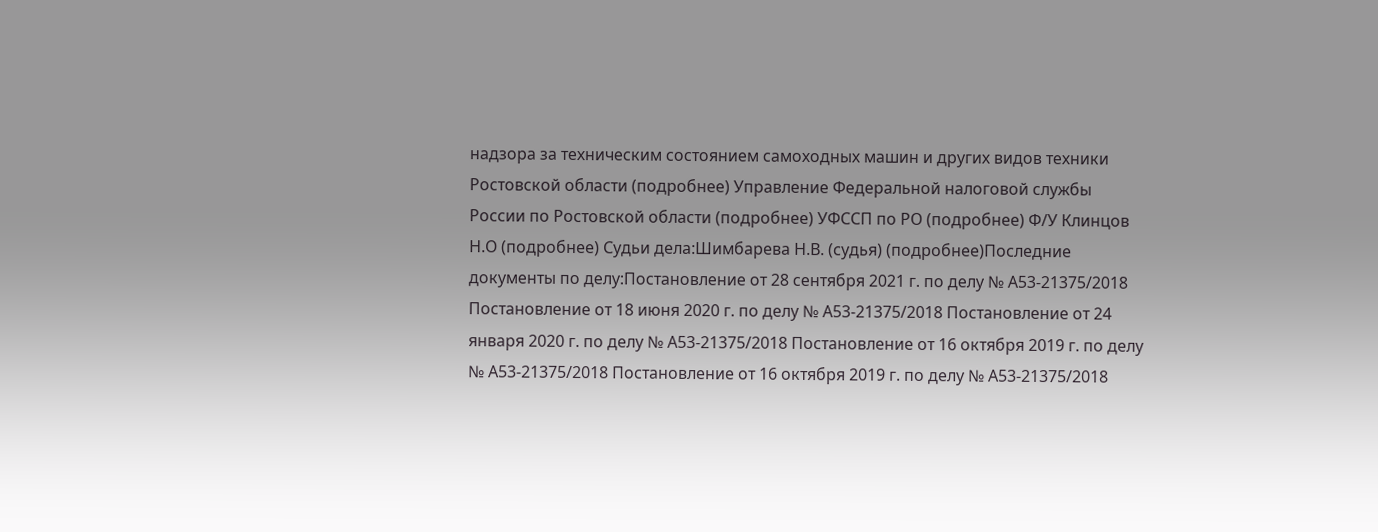надзора за техническим состоянием самоходных машин и других видов техники Ростовской области (подробнее) Управление Федеральной налоговой службы России по Ростовской области (подробнее) УФССП по РО (подробнее) Ф/У Клинцов Н.О (подробнее) Судьи дела:Шимбарева Н.В. (судья) (подробнее)Последние документы по делу:Постановление от 28 сентября 2021 г. по делу № А53-21375/2018 Постановление от 18 июня 2020 г. по делу № А53-21375/2018 Постановление от 24 января 2020 г. по делу № А53-21375/2018 Постановление от 16 октября 2019 г. по делу № А53-21375/2018 Постановление от 16 октября 2019 г. по делу № А53-21375/2018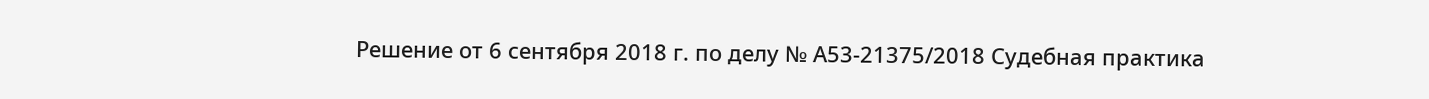Решение от 6 сентября 2018 г. по делу № А53-21375/2018 Судебная практика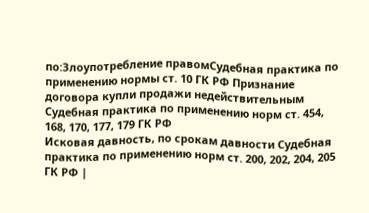по:Злоупотребление правомСудебная практика по применению нормы ст. 10 ГК РФ Признание договора купли продажи недействительным Судебная практика по применению норм ст. 454, 168, 170, 177, 179 ГК РФ
Исковая давность, по срокам давности Судебная практика по применению норм ст. 200, 202, 204, 205 ГК РФ |